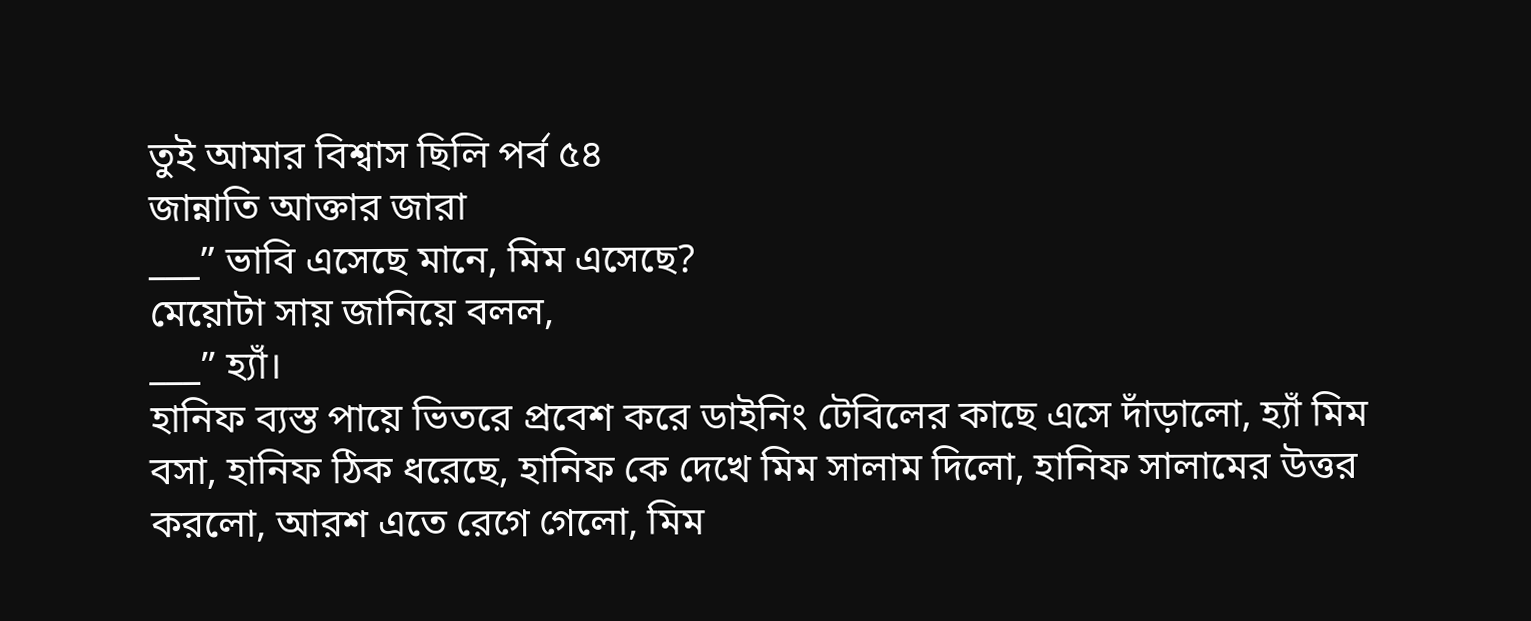তুই আমার বিশ্বাস ছিলি পর্ব ৫৪
জান্নাতি আক্তার জারা
___” ভাবি এসেছে মানে, মিম এসেছে?
মেয়োটা সায় জানিয়ে বলল,
___” হ্যাঁ।
হানিফ ব্যস্ত পায়ে ভিতরে প্রবেশ করে ডাইনিং টেবিলের কাছে এসে দাঁড়ালো, হ্যাঁ মিম বসা, হানিফ ঠিক ধরেছে, হানিফ কে দেখে মিম সালাম দিলো, হানিফ সালামের উত্তর করলো, আরশ এতে রেগে গেলো, মিম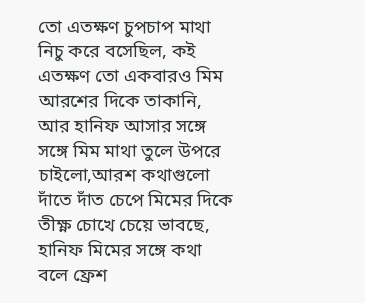তো এতক্ষণ চুপচাপ মাথা নিচু করে বসেছিল, কই এতক্ষণ তো একবারও মিম আরশের দিকে তাকানি, আর হানিফ আসার সঙ্গে সঙ্গে মিম মাথা তুলে উপরে চাইলো,আরশ কথাগুলো দাঁতে দাঁত চেপে মিমের দিকে তীক্ষ্ণ চোখে চেয়ে ভাবছে, হানিফ মিমের সঙ্গে কথা বলে ফ্রেশ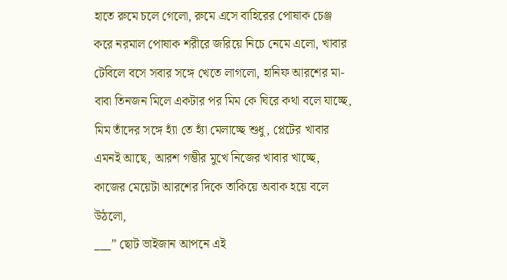হাতে রুমে চলে গেলো, রুমে এসে বাহিরের পোষাক চেঞ্জ করে নরমাল পোষাক শরীরে জরিয়ে নিচে নেমে এলো, খাবার টেবিলে বসে সবার সঙ্গে খেতে লাগলো, হানিফ আরশের মা-বাবা তিনজন মিলে একটার পর মিম কে ঘিরে কথা বলে যাচ্ছে, মিম তাঁদের সঙ্গে হ্যাঁ তে হ্যাঁ মেলাচ্ছে শুধু, প্লেটের খাবার এমনই আছে, আরশ গম্ভীর মুখে নিজের খাবার খাচ্ছে, কাজের মেয়েটা আরশের দিকে তাকিয়ে অবাক হয়ে বলে উঠলো,
___” ছোট ভাইজান আপনে এই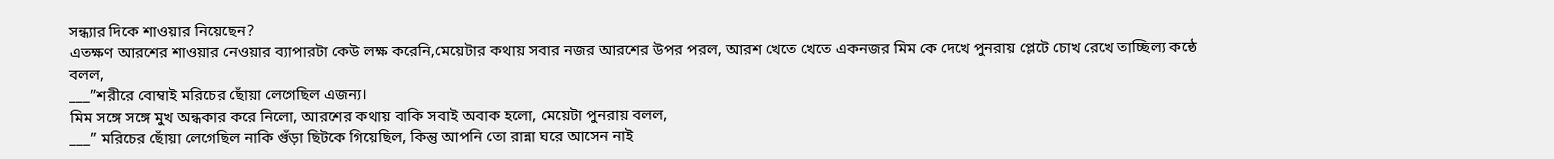সন্ধ্যার দিকে শাওয়ার নিয়েছেন?
এতক্ষণ আরশের শাওয়ার নেওয়ার ব্যাপারটা কেউ লক্ষ করেনি,মেয়েটার কথায় সবার নজর আরশের উপর পরল, আরশ খেতে খেতে একনজর মিম কে দেখে পুনরায় প্লেটে চোখ রেখে তাচ্ছিল্য কন্ঠে বলল,
___”শরীরে বোম্বাই মরিচের ছোঁয়া লেগেছিল এজন্য।
মিম সঙ্গে সঙ্গে মুখ অন্ধকার করে নিলো, আরশের কথায় বাকি সবাই অবাক হলো, মেয়েটা পুনরায় বলল,
___” মরিচের ছোঁয়া লেগেছিল নাকি গুঁড়া ছিটকে গিয়েছিল, কিন্তু আপনি তো রান্না ঘরে আসেন নাই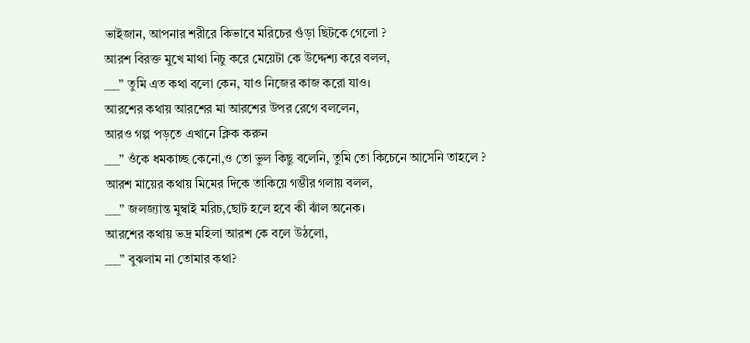ভাইজান, আপনার শরীরে কিভাবে মরিচের গুঁড়া ছিটকে গেলো ?
আরশ বিরক্ত মুখে মাথা নিচু করে মেয়েটা কে উদ্দেশ্য করে বলল,
___” তুমি এত কথা বলো কেন, যাও নিজের কাজ করো যাও।
আরশের কথায় আরশের মা আরশের উপর রেগে বললেন,
আরও গল্প পড়তে এখানে ক্লিক করুন
___” ওঁকে ধমকাচ্ছ কেনো,ও তো ভুল কিছু বলেনি, তুমি তো কিচেনে আসেনি তাহলে ?
আরশ মায়ের কথায় মিমের দিকে তাকিয়ে গম্ভীর গলায় বলল,
___” জলজ্যান্ত মুম্বাই মরিচ,ছোট হলে হবে কী ঝাঁল অনেক।
আরশের কথায় ভদ্র মহিলা আরশ কে বলে উঠলো,
___” বুঝলাম না তোমার কথা?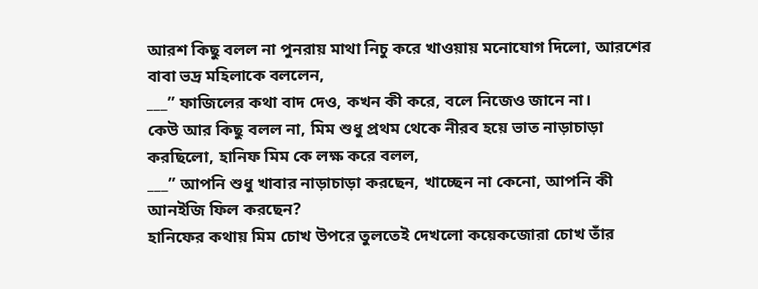আরশ কিছু বলল না পুনরায় মাথা নিচু করে খাওয়ায় মনোযোগ দিলো, আরশের বাবা ভদ্র মহিলাকে বললেন,
___” ফাজিলের কথা বাদ দেও, কখন কী করে, বলে নিজেও জানে না।
কেউ আর কিছু বলল না, মিম শুধু প্রথম থেকে নীরব হয়ে ভাত নাড়াচাড়া করছিলো, হানিফ মিম কে লক্ষ করে বলল,
___” আপনি শুধু খাবার নাড়াচাড়া করছেন, খাচ্ছেন না কেনো, আপনি কী আনইজি ফিল করছেন?
হানিফের কথায় মিম চোখ উপরে তুলতেই দেখলো কয়েকজোরা চোখ তাঁর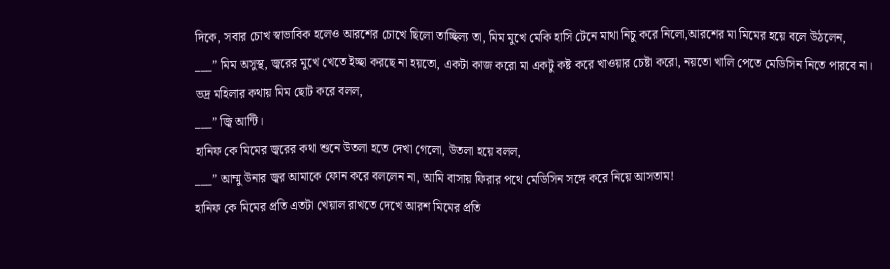দিকে, সবার চোখ স্বাভাবিক হলেও আরশের চোখে ছিলো তাচ্ছিল্য তা, মিম মুখে মেকি হাসি টেনে মাথা নিচু করে নিলো,আরশের মা মিমের হয়ে বলে উঠলেন,
___” মিম অসুস্থ, জ্বরের মুখে খেতে ইচ্ছা করছে না হয়তো, একটা কাজ করো মা একটু কষ্ট করে খাওয়ার চেষ্টা করো, নয়তো খালি পেতে মেডিসিন নিতে পারবে না।
ভদ্র মহিলার কথায় মিম ছোট করে বলল,
___” জ্বি আন্টি।
হানিফ কে মিমের জ্বরের কথা শুনে উতলা হতে দেখা গেলো, উতলা হয়ে বলল,
___” আম্মু উনার জ্বর আমাকে ফোন করে বললেন না, আমি বাসায় ফিরার পথে মেডিসিন সঙ্গে করে নিয়ে আসতাম!
হানিফ কে মিমের প্রতি এতটা খেয়াল রাখতে দেখে আরশ মিমের প্রতি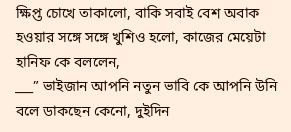ক্ষিপ্ত চোখে তাকালো, বাকি সবাই বেশ অবাক হওয়ার সঙ্গে সঙ্গে খুশিও হলো, কাজের মেয়েটা হানিফ কে বললেন,
___” ভাইজান আপনি নতুন ভাবি কে আপনি উনি বলে ডাকছেন কেনো, দুইদিন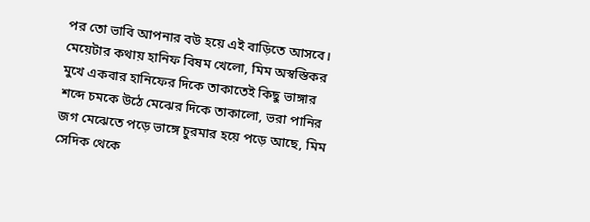পর তো ভাবি আপনার বউ হয়ে এই বাড়িতে আসবে।
মেয়েটার কথায় হানিফ বিষম খেলো, মিম অস্বস্তিকর মুখে একবার হানিফের দিকে তাকাতেই কিছু ভাঙ্গার শব্দে চমকে উঠে মেঝের দিকে তাকালো, ভরা পানির জগ মেঝেতে পড়ে ভাঙ্গে চুরমার হয়ে পড়ে আছে, মিম সেদিক থেকে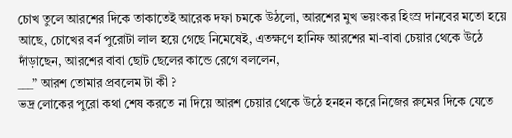চোখ তুলে আরশের দিকে তাকাতেই আরেক দফা চমকে উঠলো, আরশের মুখ ভয়ংকর হিংস্র দানবের মতো হয়ে আছে, চোখের বর্ন পুরোটা লাল হয়ে গেছে নিমেষেই, এতক্ষণে হানিফ আরশের মা-বাবা চেয়ার থেকে উঠে দাঁড়াছেন, আরশের বাবা ছোট ছেলের কান্ডে রেগে বললেন,
___” আরশ তোমার প্রবলেম টা কী ?
ভদ্র লোকের পুরো কথা শেষ করতে না দিয়ে আরশ চেয়ার থেকে উঠে হনহন করে নিজের রুমের দিকে যেতে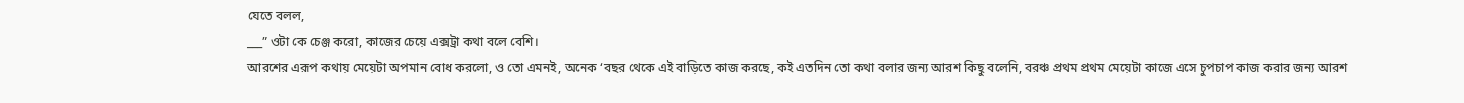যেতে বলল,
___” ওটা কে চেঞ্জ করো, কাজের চেয়ে এক্সট্রা কথা বলে বেশি।
আরশের এরূপ কথায় মেয়েটা অপমান বোধ করলো, ও তো এমনই, অনেক ‘বছর থেকে এই বাড়িতে কাজ করছে, কই এতদিন তো কথা বলার জন্য আরশ কিছু বলেনি, বরঞ্চ প্রথম প্রথম মেয়েটা কাজে এসে চুপচাপ কাজ করার জন্য আরশ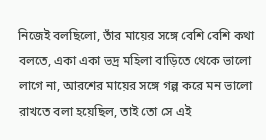নিজেই বলছিলো, তাঁর মায়ের সঙ্গে বেশি বেশি কথা বলতে, একা একা ভদ্র মহিলা বাড়িতে থেকে ভালো লাগে না, আরশের মায়ের সঙ্গে গল্প করে মন ভালো রাখতে বলা হয়েছিল, তাই তো সে এই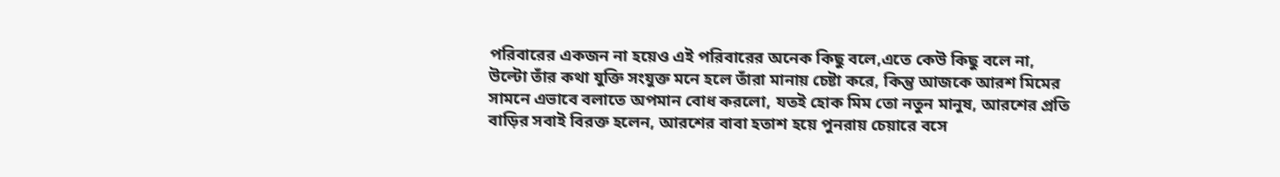পরিবারের একজন না হয়েও এই পরিবারের অনেক কিছু বলে,এতে কেউ কিছু বলে না, উল্টো তাঁর কথা যুক্তি সংযুক্ত মনে হলে তাঁরা মানায় চেষ্টা করে, কিন্তু আজকে আরশ মিমের সামনে এভাবে বলাতে অপমান বোধ করলো, যতই হোক মিম তো নতুন মানুষ, আরশের প্রতি বাড়ির সবাই বিরক্ত হলেন, আরশের বাবা হতাশ হয়ে পুনরায় চেয়ারে বসে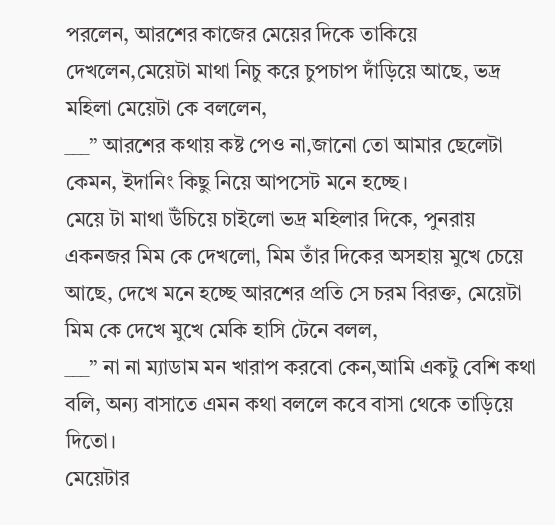পরলেন, আরশের কাজের মেয়ের দিকে তাকিয়ে দেখলেন,মেয়েটা মাথা নিচু করে চুপচাপ দাঁড়িয়ে আছে, ভদ্র মহিলা মেয়েটা কে বললেন,
___” আরশের কথায় কষ্ট পেও না,জানো তো আমার ছেলেটা কেমন, ইদানিং কিছু নিয়ে আপসেট মনে হচ্ছে।
মেয়ে টা মাথা উঁচিয়ে চাইলো ভদ্র মহিলার দিকে, পুনরায় একনজর মিম কে দেখলো, মিম তাঁর দিকের অসহায় মুখে চেয়ে আছে, দেখে মনে হচ্ছে আরশের প্রতি সে চরম বিরক্ত, মেয়েটা মিম কে দেখে মুখে মেকি হাসি টেনে বলল,
___” না না ম্যাডাম মন খারাপ করবো কেন,আমি একটু বেশি কথা বলি, অন্য বাসাতে এমন কথা বললে কবে বাসা থেকে তাড়িয়ে দিতো।
মেয়েটার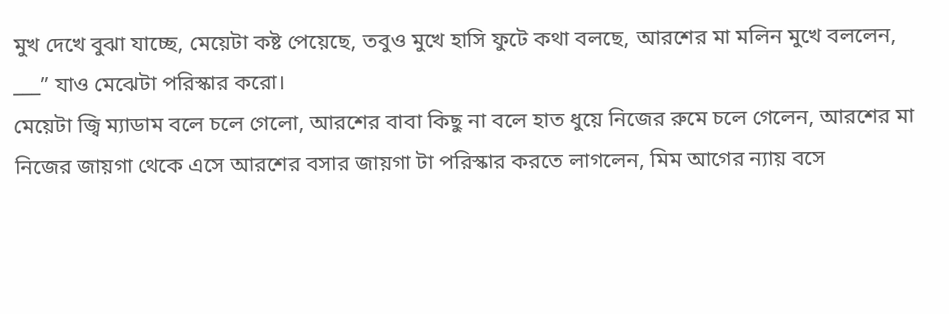মুখ দেখে বুঝা যাচ্ছে, মেয়েটা কষ্ট পেয়েছে, তবুও মুখে হাসি ফুটে কথা বলছে, আরশের মা মলিন মুখে বললেন,
___” যাও মেঝেটা পরিস্কার করো।
মেয়েটা জ্বি ম্যাডাম বলে চলে গেলো, আরশের বাবা কিছু না বলে হাত ধুয়ে নিজের রুমে চলে গেলেন, আরশের মা নিজের জায়গা থেকে এসে আরশের বসার জায়গা টা পরিস্কার করতে লাগলেন, মিম আগের ন্যায় বসে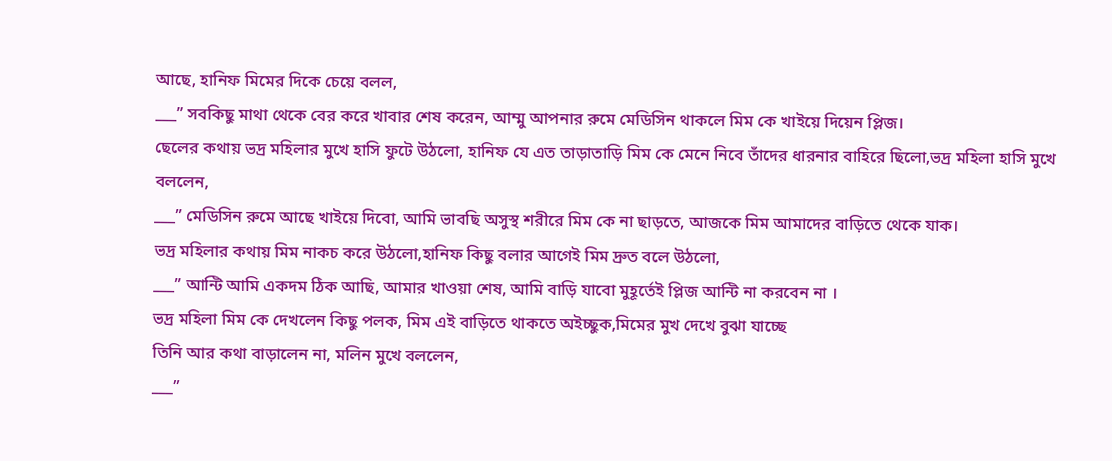আছে, হানিফ মিমের দিকে চেয়ে বলল,
___” সবকিছু মাথা থেকে বের করে খাবার শেষ করেন, আম্মু আপনার রুমে মেডিসিন থাকলে মিম কে খাইয়ে দিয়েন প্লিজ।
ছেলের কথায় ভদ্র মহিলার মুখে হাসি ফুটে উঠলো, হানিফ যে এত তাড়াতাড়ি মিম কে মেনে নিবে তাঁদের ধারনার বাহিরে ছিলো,ভদ্র মহিলা হাসি মুখে বললেন,
___” মেডিসিন রুমে আছে খাইয়ে দিবো, আমি ভাবছি অসুস্থ শরীরে মিম কে না ছাড়তে, আজকে মিম আমাদের বাড়িতে থেকে যাক।
ভদ্র মহিলার কথায় মিম নাকচ করে উঠলো,হানিফ কিছু বলার আগেই মিম দ্রুত বলে উঠলো,
___” আন্টি আমি একদম ঠিক আছি, আমার খাওয়া শেষ, আমি বাড়ি যাবো মুহূর্তেই প্লিজ আন্টি না করবেন না ।
ভদ্র মহিলা মিম কে দেখলেন কিছু পলক, মিম এই বাড়িতে থাকতে অইচ্ছুক,মিমের মুখ দেখে বুঝা যাচ্ছে
তিনি আর কথা বাড়ালেন না, মলিন মুখে বললেন,
___”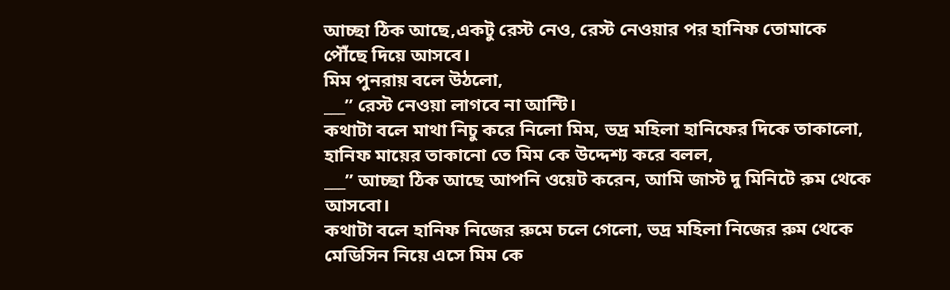আচ্ছা ঠিক আছে,একটু রেস্ট নেও, রেস্ট নেওয়ার পর হানিফ তোমাকে পৌঁছে দিয়ে আসবে।
মিম পুনরায় বলে উঠলো,
___” রেস্ট নেওয়া লাগবে না আন্টি।
কথাটা বলে মাথা নিচু করে নিলো মিম, ভদ্র মহিলা হানিফের দিকে তাকালো, হানিফ মায়ের তাকানো তে মিম কে উদ্দেশ্য করে বলল,
___” আচ্ছা ঠিক আছে আপনি ওয়েট করেন, আমি জাস্ট দু মিনিটে রুম থেকে আসবো।
কথাটা বলে হানিফ নিজের রুমে চলে গেলো, ভদ্র মহিলা নিজের রুম থেকে মেডিসিন নিয়ে এসে মিম কে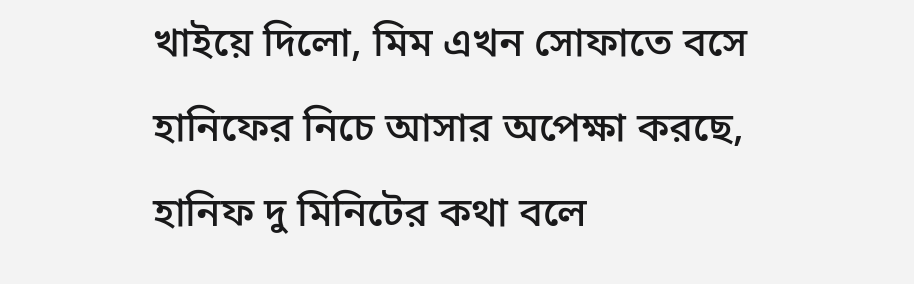খাইয়ে দিলো, মিম এখন সোফাতে বসে হানিফের নিচে আসার অপেক্ষা করছে, হানিফ দু মিনিটের কথা বলে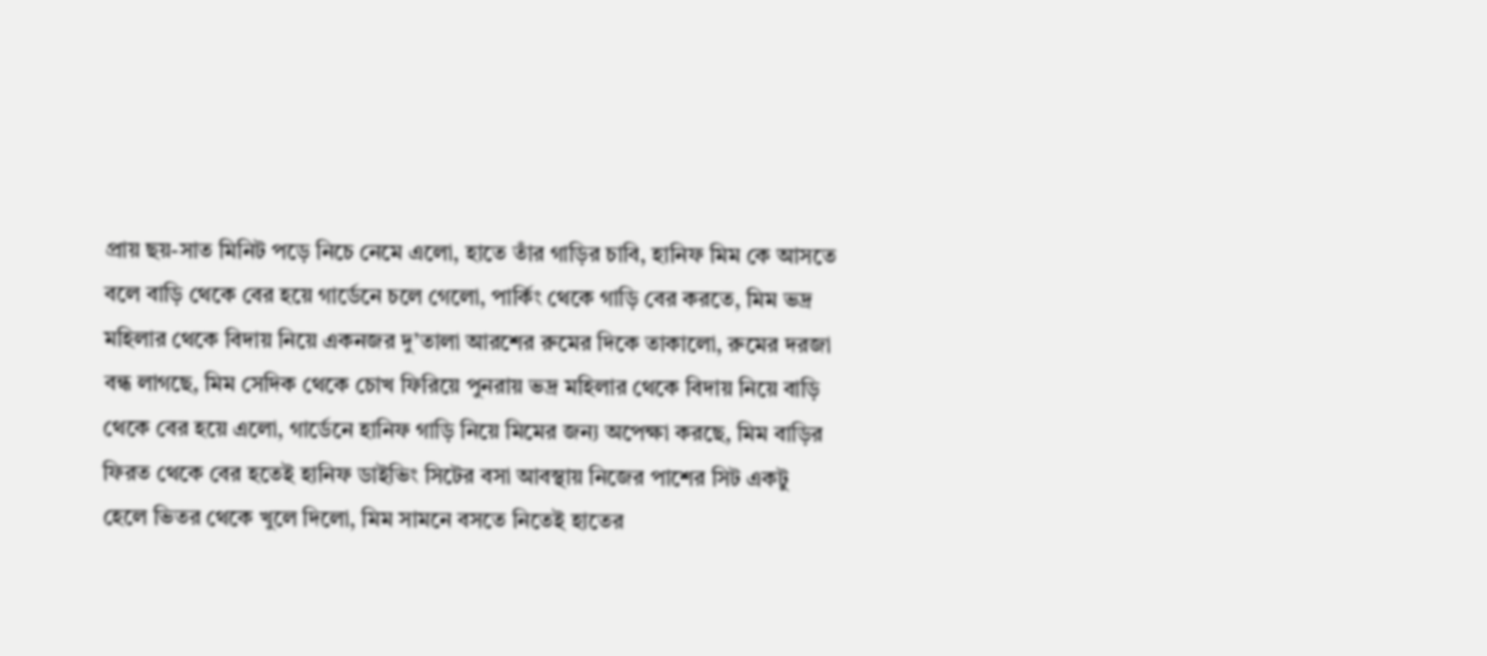প্রায় ছয়-সাত মিনিট পড়ে নিচে নেমে এলো, হাতে তাঁর গাড়ির চাবি, হানিফ মিম কে আসতে বলে বাড়ি থেকে বের হয়ে গার্ডেনে চলে গেলো, পার্কিং থেকে গাড়ি বের করতে, মিম ভদ্র মহিলার থেকে বিদায় নিয়ে একনজর দু’তালা আরশের রুমের দিকে তাকালো, রুমের দরজা বন্ধ লাগছে, মিম সেদিক থেকে চোখ ফিরিয়ে পুনরায় ভদ্র মহিলার থেকে বিদায় নিয়ে বাড়ি থেকে বের হয়ে এলো, গার্ডেনে হানিফ গাড়ি নিয়ে মিমের জন্য অপেক্ষা করছে, মিম বাড়ির ফিরত থেকে বের হতেই হানিফ ডাইভিং সিটের বসা আবস্থায় নিজের পাশের সিট একটু হেলে ভিতর থেকে খুলে দিলো, মিম সামনে বসতে নিতেই হাতের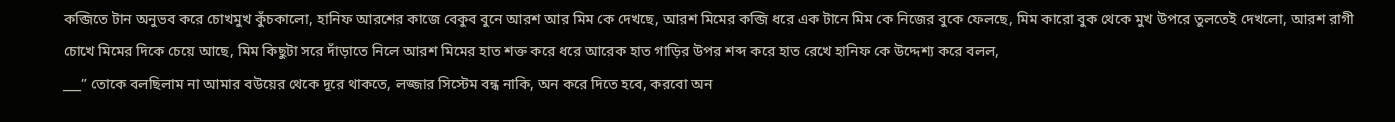কব্জিতে টান অনুভব করে চোখমুখ কুঁচকালো, হানিফ আরশের কাজে বেকুব বুনে আরশ আর মিম কে দেখছে, আরশ মিমের কব্জি ধরে এক টানে মিম কে নিজের বুকে ফেলছে, মিম কারো বুক থেকে মুখ উপরে তুলতেই দেখলো, আরশ রাগী চোখে মিমের দিকে চেয়ে আছে, মিম কিছুটা সরে দাঁড়াতে নিলে আরশ মিমের হাত শক্ত করে ধরে আরেক হাত গাড়ির উপর শব্দ করে হাত রেখে হানিফ কে উদ্দেশ্য করে বলল,
___” তোকে বলছিলাম না আমার বউয়ের থেকে দূরে থাকতে, লজ্জার সিস্টেম বন্ধ নাকি, অন করে দিতে হবে, করবো অন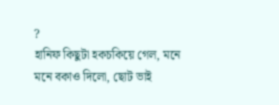?
হানিফ কিছুটা হকচকিয়ে গেল, মনে মনে বকাও দিলো, ছোট ভাই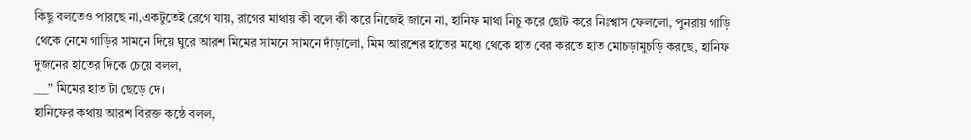কিছু বলতেও পারছে না,একটুতেই রেগে যায়, রাগের মাথায় কী বলে কী করে নিজেই জানে না, হানিফ মাথা নিচু করে ছোট করে নিঃশ্বাস ফেললো, পুনরায় গাড়ি থেকে নেমে গাড়ির সামনে দিয়ে ঘুরে আরশ মিমের সামনে সামনে দাঁড়ালো, মিম আরশের হাতের মধ্যে থেকে হাত বের করতে হাত মোচড়ামুচড়ি করছে, হানিফ দুজনের হাতের দিকে চেয়ে বলল,
___” মিমের হাত টা ছেড়ে দে।
হানিফের কথায় আরশ বিরক্ত কন্ঠে বলল,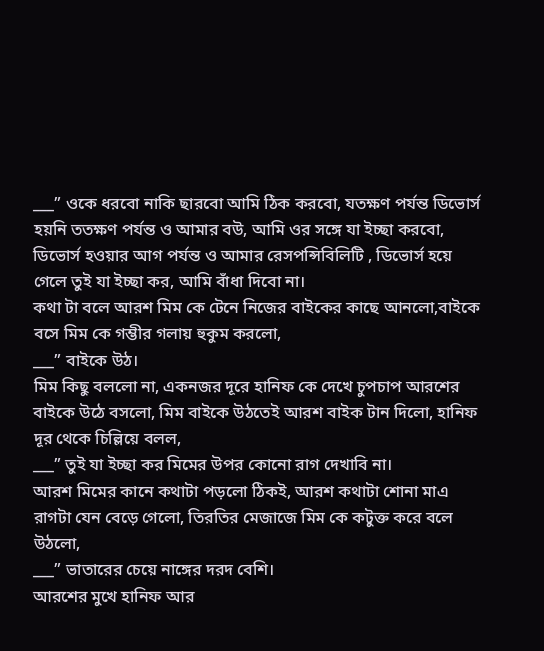___” ওকে ধরবো নাকি ছারবো আমি ঠিক করবো, যতক্ষণ পর্যন্ত ডিভোর্স হয়নি ততক্ষণ পর্যন্ত ও আমার বউ, আমি ওর সঙ্গে যা ইচ্ছা করবো, ডিভোর্স হওয়ার আগ পর্যন্ত ও আমার রেসপন্সিবিলিটি , ডিভোর্স হয়ে গেলে তুই যা ইচ্ছা কর, আমি বাঁধা দিবো না।
কথা টা বলে আরশ মিম কে টেনে নিজের বাইকের কাছে আনলো,বাইকে বসে মিম কে গম্ভীর গলায় হুকুম করলো,
___” বাইকে উঠ।
মিম কিছু বললো না, একনজর দূরে হানিফ কে দেখে চুপচাপ আরশের বাইকে উঠে বসলো, মিম বাইকে উঠতেই আরশ বাইক টান দিলো, হানিফ দূর থেকে চিল্লিয়ে বলল,
___” তুই যা ইচ্ছা কর মিমের উপর কোনো রাগ দেখাবি না।
আরশ মিমের কানে কথাটা পড়লো ঠিকই, আরশ কথাটা শোনা মাএ রাগটা যেন বেড়ে গেলো, তিরতির মেজাজে মিম কে কটুক্ত করে বলে উঠলো,
___” ভাতারের চেয়ে নাঙ্গের দরদ বেশি।
আরশের মুখে হানিফ আর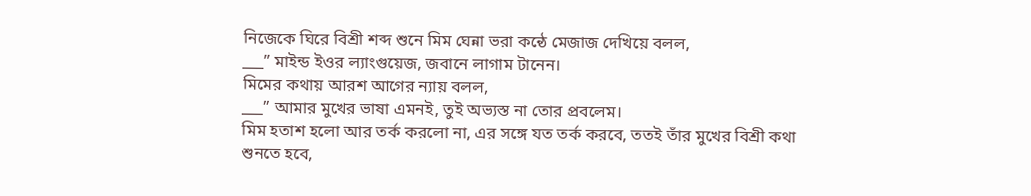নিজেকে ঘিরে বিশ্রী শব্দ শুনে মিম ঘেন্না ভরা কন্ঠে মেজাজ দেখিয়ে বলল,
___” মাইন্ড ইওর ল্যাংগুয়েজ, জবানে লাগাম টানেন।
মিমের কথায় আরশ আগের ন্যায় বলল,
___” আমার মুখের ভাষা এমনই, তুই অভ্যস্ত না তোর প্রবলেম।
মিম হতাশ হলো আর তর্ক করলো না, এর সঙ্গে যত তর্ক করবে, ততই তাঁর মুখের বিশ্রী কথা শুনতে হবে,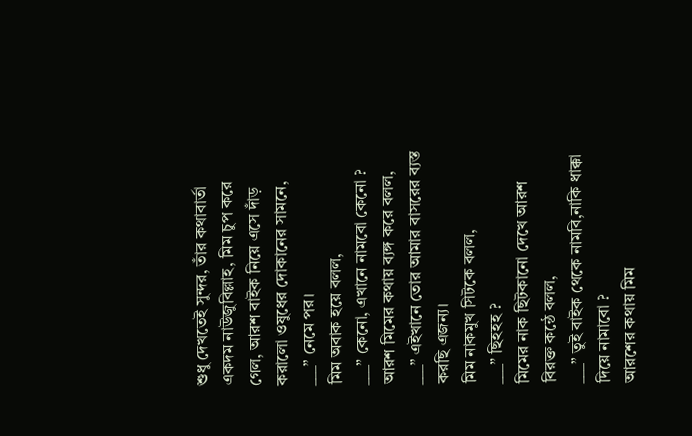শুধু দেখতেই সুন্দর, তাঁর কথাবার্তা একদম নাউজুবিল্লাহ, মিম চুপ করে গেল, আরশ বাইক নিয়ে এসে দাঁড় করালো ওষুধের দোকানের সামনে,
___” নেমে পর।
মিম অবাক হয়ে বলল,
___” কেনো, এখানে নামবো কেনো ?
আরশ মিমের কথায় ব্যঙ্গ করে বলল,
___” এইখানে তোর আমার বাসরের ব্যস্ত করছি এজন্য।
মিম নাকমুখ সিটকে বলল,
___” ছিহহহ ?
মিমের নাক ছিটকানো দেখে আরশ বিরক্ত কন্ঠে বলল,
___” তুই বাইক থেকে নামবি,নাকি ধাক্কা দিয়ে নামাবো ?
আরশের কথায় মিম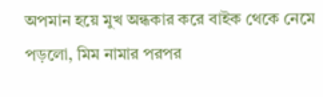অপমান হয়ে মুখ অন্ধকার করে বাইক থেকে নেমে পড়লো, মিম নামার পরপর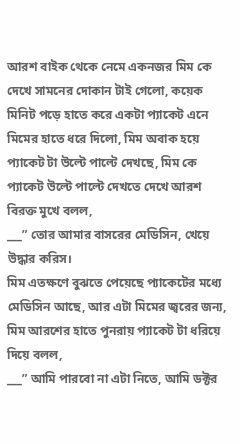আরশ বাইক থেকে নেমে একনজর মিম কে দেখে সামনের দোকান টাই গেলো, কয়েক মিনিট পড়ে হাতে করে একটা প্যাকেট এনে মিমের হাতে ধরে দিলো, মিম অবাক হয়ে প্যাকেট টা উল্টে পাল্টে দেখছে, মিম কে প্যাকেট উল্টে পাল্টে দেখতে দেখে আরশ বিরক্ত মুখে বলল,
___” তোর আমার বাসরের মেডিসিন, খেয়ে উদ্ধার করিস।
মিম এতক্ষণে বুঝতে পেয়েছে প্যাকেটের মধ্যে মেডিসিন আছে, আর এটা মিমের জ্বরের জন্য, মিম আরশের হাতে পুনরায় প্যাকেট টা ধরিয়ে দিয়ে বলল,
___” আমি পারবো না এটা নিতে, আমি ডক্টর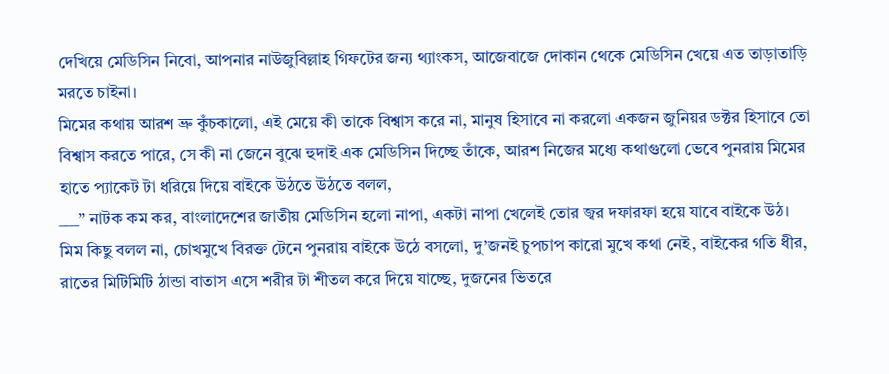দেখিয়ে মেডিসিন নিবো, আপনার নাউজুবিল্লাহ গিফটের জন্য থ্যাংকস, আজেবাজে দোকান থেকে মেডিসিন খেয়ে এত তাড়াতাড়ি মরতে চাইনা।
মিমের কথায় আরশ ভ্রু কুঁচকালো, এই মেয়ে কী তাকে বিশ্বাস করে না, মানুষ হিসাবে না করলো একজন জুনিয়র ডক্টর হিসাবে তো বিশ্বাস করতে পারে, সে কী না জেনে বুঝে হুদাই এক মেডিসিন দিচ্ছে তাঁকে, আরশ নিজের মধ্যে কথাগুলো ভেবে পুনরায় মিমের হাতে প্যাকেট টা ধরিয়ে দিয়ে বাইকে উঠতে উঠতে বলল,
___” নাটক কম কর, বাংলাদেশের জাতীয় মেডিসিন হলো নাপা, একটা নাপা খেলেই তোর জ্বর দফারফা হয়ে যাবে বাইকে উঠ।
মিম কিছু বলল না, চোখমুখে বিরক্ত টেনে পুনরায় বাইকে উঠে বসলো, দু’জনই চুপচাপ কারো মুখে কথা নেই, বাইকের গতি ধীর, রাতের মিটিমিটি ঠান্ডা বাতাস এসে শরীর টা শীতল করে দিয়ে যাচ্ছে, দুজনের ভিতরে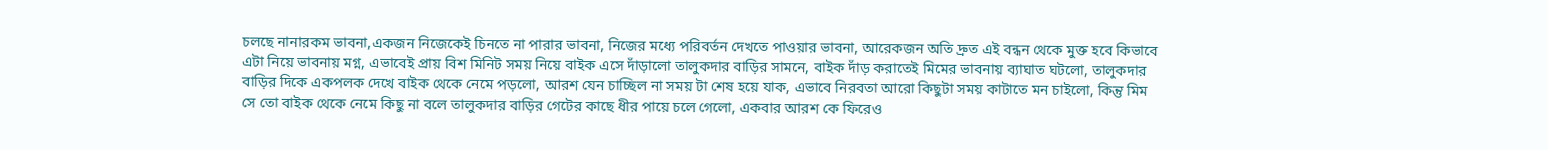চলছে নানারকম ভাবনা,একজন নিজেকেই চিনতে না পারার ভাবনা, নিজের মধ্যে পরিবর্তন দেখতে পাওয়ার ভাবনা, আরেকজন অতি দ্রুত এই বন্ধন থেকে মুক্ত হবে কিভাবে এটা নিয়ে ভাবনায় মগ্ন, এভাবেই প্রায় বিশ মিনিট সময় নিয়ে বাইক এসে দাঁড়ালো তালুকদার বাড়ির সামনে, বাইক দাঁড় করাতেই মিমের ভাবনায় ব্যাঘাত ঘটলো, তালুকদার বাড়ির দিকে একপলক দেখে বাইক থেকে নেমে পড়লো, আরশ যেন চাচ্ছিল না সময় টা শেষ হয়ে যাক, এভাবে নিরবতা আরো কিছুটা সময় কাটাতে মন চাইলো, কিন্তু মিম সে তো বাইক থেকে নেমে কিছু না বলে তালুকদার বাড়ির গেটের কাছে ধীর পায়ে চলে গেলো, একবার আরশ কে ফিরেও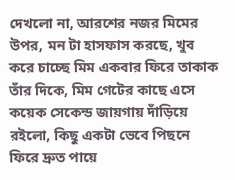দেখলো না, আরশের নজর মিমের উপর, মন টা হাসফাস করছে, খুব করে চাচ্ছে মিম একবার ফিরে তাকাক তাঁর দিকে, মিম গেটের কাছে এসে কয়েক সেকেন্ড জায়গায় দাঁড়িয়ে রইলো, কিছু একটা ভেবে পিছনে ফিরে দ্রুত পায়ে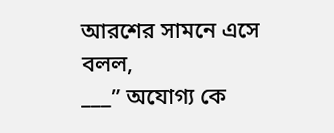আরশের সামনে এসে বলল,
___” অযোগ্য কে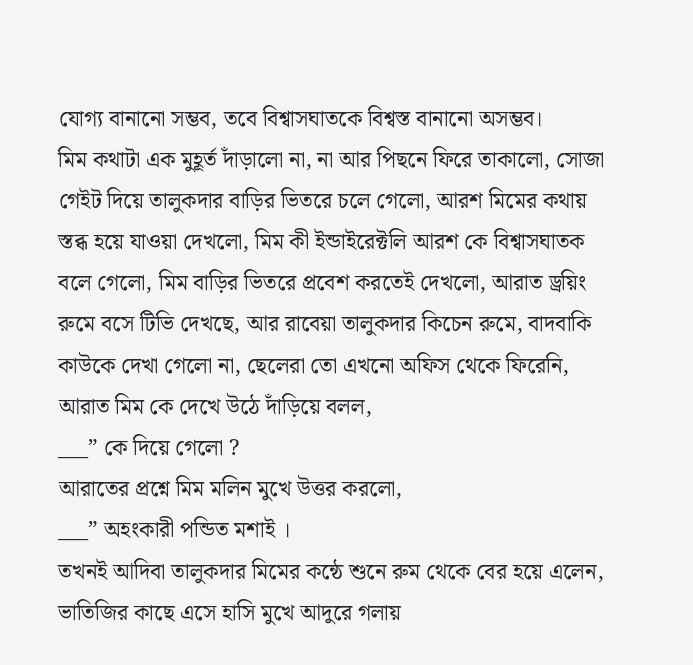যোগ্য বানানো সম্ভব, তবে বিশ্বাসঘাতকে বিশ্বস্ত বানানো অসম্ভব।
মিম কথাটা এক মুহূর্ত দাঁড়ালো না, না আর পিছনে ফিরে তাকালো, সোজা গেইট দিয়ে তালুকদার বাড়ির ভিতরে চলে গেলো, আরশ মিমের কথায় স্তব্ধ হয়ে যাওয়া দেখলো, মিম কী ইন্ডাইরেক্টলি আরশ কে বিশ্বাসঘাতক বলে গেলো, মিম বাড়ির ভিতরে প্রবেশ করতেই দেখলো, আরাত ড্রয়িং রুমে বসে টিভি দেখছে, আর রাবেয়া তালুকদার কিচেন রুমে, বাদবাকি কাউকে দেখা গেলো না, ছেলেরা তো এখনো অফিস থেকে ফিরেনি, আরাত মিম কে দেখে উঠে দাঁড়িয়ে বলল,
___” কে দিয়ে গেলো ?
আরাতের প্রশ্নে মিম মলিন মুখে উত্তর করলো,
___” অহংকারী পন্ডিত মশাই ।
তখনই আদিবা তালুকদার মিমের কন্ঠে শুনে রুম থেকে বের হয়ে এলেন, ভাতিজির কাছে এসে হাসি মুখে আদুরে গলায়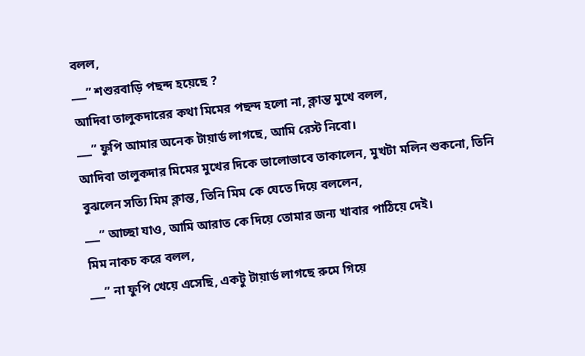বলল,
___” শশুরবাড়ি পছন্দ হয়েছে ?
আদিবা তালুকদারের কথা মিমের পছন্দ হলো না, ক্লান্ত মুখে বলল,
___” ফুপি আমার অনেক টায়ার্ড লাগছে, আমি রেস্ট নিবো।
আদিবা তালুকদার মিমের মুখের দিকে ভালোভাবে তাকালেন, মুখটা মলিন শুকনো, তিনি বুঝলেন সত্যি মিম ক্লান্ত, তিনি মিম কে যেতে দিয়ে বললেন,
___” আচ্ছা যাও, আমি আরাত কে দিয়ে তোমার জন্য খাবার পাঠিয়ে দেই।
মিম নাকচ করে বলল,
___” না ফুপি খেয়ে এসেছি, একটু টায়ার্ড লাগছে রুমে গিয়ে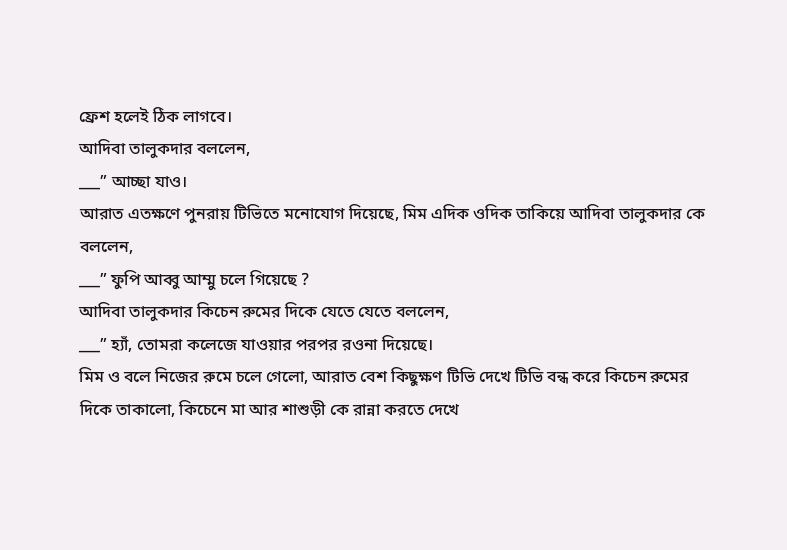ফ্রেশ হলেই ঠিক লাগবে।
আদিবা তালুকদার বললেন,
___” আচ্ছা যাও।
আরাত এতক্ষণে পুনরায় টিভিতে মনোযোগ দিয়েছে, মিম এদিক ওদিক তাকিয়ে আদিবা তালুকদার কে বললেন,
___” ফুপি আব্বু আম্মু চলে গিয়েছে ?
আদিবা তালুকদার কিচেন রুমের দিকে যেতে যেতে বললেন,
___” হ্যাঁ, তোমরা কলেজে যাওয়ার পরপর রওনা দিয়েছে।
মিম ও বলে নিজের রুমে চলে গেলো, আরাত বেশ কিছুক্ষণ টিভি দেখে টিভি বন্ধ করে কিচেন রুমের দিকে তাকালো, কিচেনে মা আর শাশুড়ী কে রান্না করতে দেখে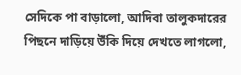সেদিকে পা বাড়ালো, আদিবা তালুকদারের পিছনে দাড়িয়ে উঁকি দিয়ে দেখতে লাগলো,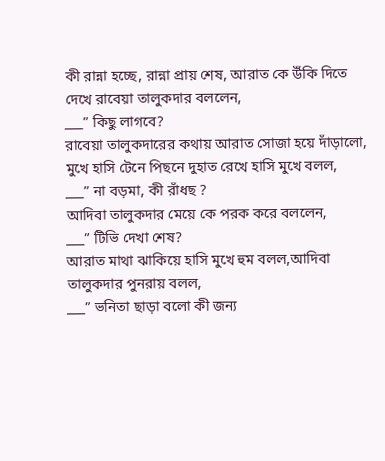কী রান্না হচ্ছে, রান্না প্রায় শেষ, আরাত কে উঁকি দিতে দেখে রাবেয়া তালুকদার বললেন,
___” কিছু লাগবে?
রাবেয়া তালুকদারের কথায় আরাত সোজা হয়ে দাঁড়ালো, মুখে হাসি টেনে পিছনে দুহাত রেখে হাসি মুখে বলল,
___” না বড়মা, কী রাঁধছ ?
আদিবা তালুকদার মেয়ে কে পরক করে বললেন,
___” টিভি দেখা শেষ?
আরাত মাথা ঝাকিয়ে হাসি মুখে হুম বলল,আদিবা তালুকদার পুনরায় বলল,
___” ভনিতা ছাড়া বলো কী জন্য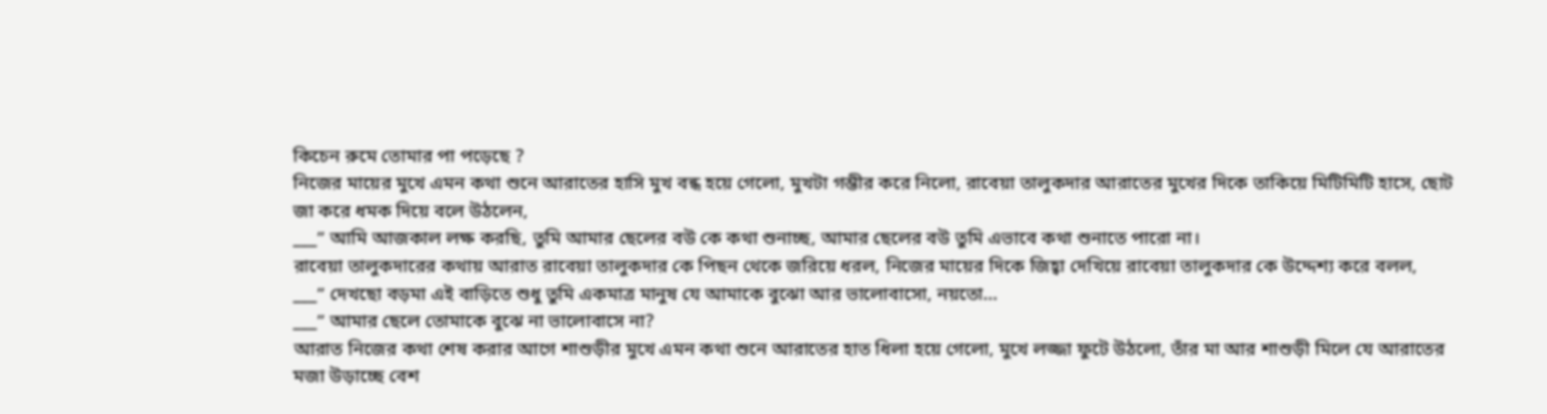কিচেন রুমে তোমার পা পড়েছে ?
নিজের মায়ের মুখে এমন কথা শুনে আরাতের হাসি মুখ বন্ধ হয়ে গেলো, মুখটা গম্ভীর করে নিলো, রাবেয়া তালুকদার আরাতের মুখের দিকে তাকিয়ে মিটিমিটি হাসে, ছোট জা করে ধমক দিয়ে বলে উঠলেন,
___” আমি আজকাল লক্ষ করছি, তুমি আমার ছেলের বউ কে কথা শুনাচ্ছ, আমার ছেলের বউ তুমি এভাবে কথা শুনাতে পারো না।
রাবেয়া তালুকদারের কথায় আরাত রাবেয়া তালুকদার কে পিছন থেকে জরিয়ে ধরল, নিজের মায়ের দিকে জিহ্বা দেখিয়ে রাবেয়া তালুকদার কে উদ্দেশ্য করে বলল,
___” দেখছো বড়মা এই বাড়িতে শুধু তুমি একমাত্র মানুষ যে আমাকে বুঝো আর ভালোবাসো, নয়তো…
___” আমার ছেলে তোমাকে বুঝে না ভালোবাসে না?
আরাত নিজের কথা শেষ করার আগে শাশুড়ীর মুখে এমন কথা শুনে আরাতের হাত ধিলা হয়ে গেলো, মুখে লজ্জা ফুটে উঠলো, তাঁর মা আর শাশুড়ী মিলে যে আরাতের মজা উড়াচ্ছে বেশ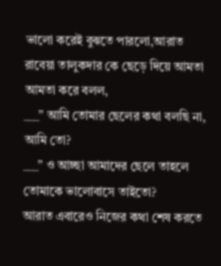ভালো করেই বুঝতে পারলো,আরাত রাবেয়া তালুকদার কে ছেড়ে দিয়ে আমতা আমতা করে বলল,
___” আমি তোমার ছেলের কথা বলছি না, আমি তো?
___” ও আচ্ছা আমাদের ছেলে তাহলে তোমাকে ভালোবাসে তাইতো?
আরাত এবারেও নিজের কথা শেষ করতে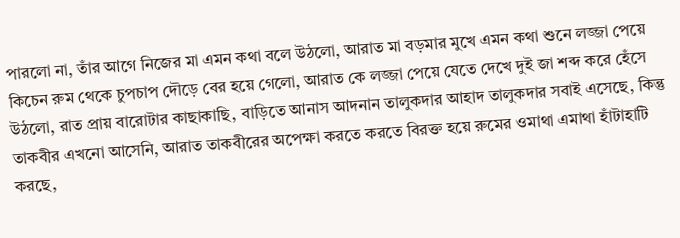পারলো না, তাঁর আগে নিজের মা এমন কথা বলে উঠলো, আরাত মা বড়মার মুখে এমন কথা শুনে লজ্জা পেয়ে কিচেন রুম থেকে চুপচাপ দৌড়ে বের হয়ে গেলো, আরাত কে লজ্জা পেয়ে যেতে দেখে দুই জা শব্দ করে হেঁসে উঠলো, রাত প্রায় বারোটার কাছাকাছি, বাড়িতে আনাস আদনান তালুকদার আহাদ তালুকদার সবাই এসেছে, কিন্তু তাকবীর এখনো আসেনি, আরাত তাকবীরের অপেক্ষা করতে করতে বিরক্ত হয়ে রুমের ওমাথা এমাথা হাঁটাহাটি করছে,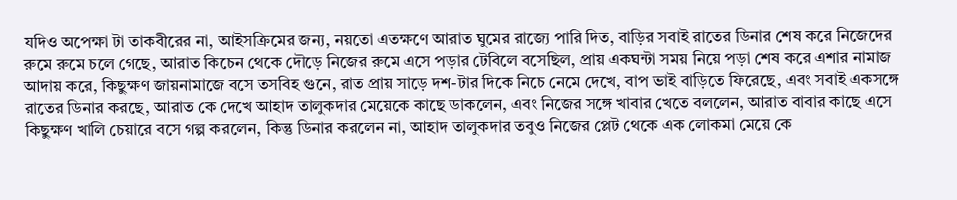যদিও অপেক্ষা টা তাকবীরের না, আইসক্রিমের জন্য, নয়তো এতক্ষণে আরাত ঘুমের রাজ্যে পারি দিত, বাড়ির সবাই রাতের ডিনার শেষ করে নিজেদের রুমে রুমে চলে গেছে, আরাত কিচেন থেকে দৌড়ে নিজের রুমে এসে পড়ার টেবিলে বসেছিল, প্রায় একঘন্টা সময় নিয়ে পড়া শেষ করে এশার নামাজ আদায় করে, কিছুক্ষণ জায়নামাজে বসে তসবিহ গুনে, রাত প্রায় সাড়ে দশ-টার দিকে নিচে নেমে দেখে, বাপ ভাই বাড়িতে ফিরেছে, এবং সবাই একসঙ্গে রাতের ডিনার করছে, আরাত কে দেখে আহাদ তালুকদার মেয়েকে কাছে ডাকলেন, এবং নিজের সঙ্গে খাবার খেতে বললেন, আরাত বাবার কাছে এসে কিছুক্ষণ খালি চেয়ারে বসে গল্প করলেন, কিন্তু ডিনার করলেন না, আহাদ তালুকদার তবুও নিজের প্লেট থেকে এক লোকমা মেয়ে কে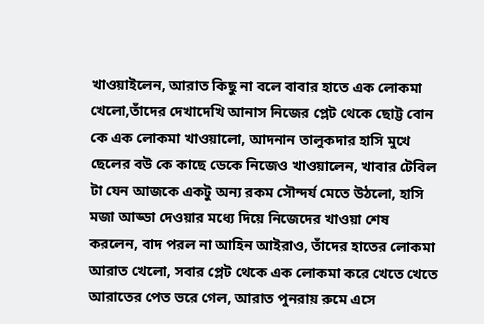খাওয়াইলেন, আরাত কিছু না বলে বাবার হাতে এক লোকমা খেলো,তাঁদের দেখাদেখি আনাস নিজের প্লেট থেকে ছোট্ট বোন কে এক লোকমা খাওয়ালো, আদনান তালুকদার হাসি মুখে ছেলের বউ কে কাছে ডেকে নিজেও খাওয়ালেন, খাবার টেবিল টা যেন আজকে একটু অন্য রকম সৌন্দর্য মেতে উঠলো, হাসি মজা আড্ডা দেওয়ার মধ্যে দিয়ে নিজেদের খাওয়া শেষ করলেন, বাদ পরল না আহিন আইরাও, তাঁদের হাতের লোকমা আরাত খেলো, সবার প্লেট থেকে এক লোকমা করে খেতে খেতে আরাতের পেত ভরে গেল, আরাত পুনরায় রুমে এসে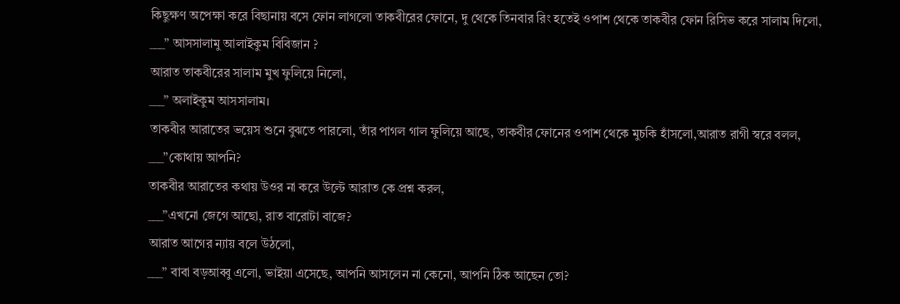কিছুক্ষণ অপেক্ষা করে বিছানায় বসে ফোন লাগলো তাকবীরের ফোনে, দু থেকে তিনবার রিং হতেই ওপাশ থেকে তাকবীর ফোন রিসিভ করে সালাম দিলো,
___” আসসালামু আলাইকুম বিবিজান ?
আরাত তাকবীরের সালাম মুখ ফুলিয়ে নিলো,
___” অলাইকুম আসসালাম।
তাকবীর আরাতের ভয়েস শুনে বুঝতে পারলো, তাঁর পাগল গাল ফুলিয়ে আছে, তাকবীর ফোনের ওপাশ থেকে মুচকি হাঁসলো,আরাত রাগী স্বরে বলল,
___”কোথায় আপনি?
তাকবীর আরাতের কথায় উওর না করে উল্টে আরাত কে প্রশ্ন করল,
___”এখনো জেগে আছো, রাত বারোটা বাজে?
আরাত আগের ন্যায় বলে উঠলো,
___” বাবা বড়আব্বু এলো, ভাইয়া এসেছে, আপনি আসলেন না কেনো, আপনি ঠিক আছেন তো?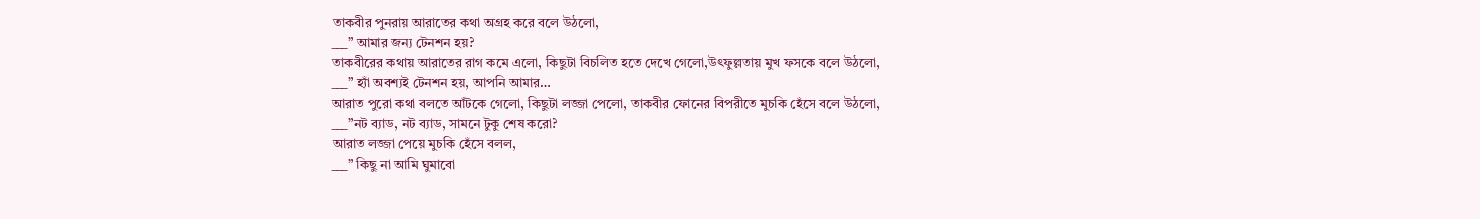তাকবীর পুনরায় আরাতের কথা অগ্রহ করে বলে উঠলো,
___” আমার জন্য টেনশন হয়?
তাকবীরের কথায় আরাতের রাগ কমে এলো, কিছুটা বিচলিত হতে দেখে গেলো,উৎফুল্লতায় মুখ ফসকে বলে উঠলো,
___” হ্যাঁ অবশ্যই টেনশন হয়, আপনি আমার…
আরাত পুরো কথা বলতে আঁটকে গেলো, কিছুটা লজ্জা পেলো, তাকবীর ফোনের বিপরীতে মুচকি হেঁসে বলে উঠলো,
___”নট ব্যাড, নট ব্যাড, সামনে টুকু শেষ করো?
আরাত লজ্জা পেয়ে মুচকি হেঁসে বলল,
___” কিছু না আমি ঘুমাবো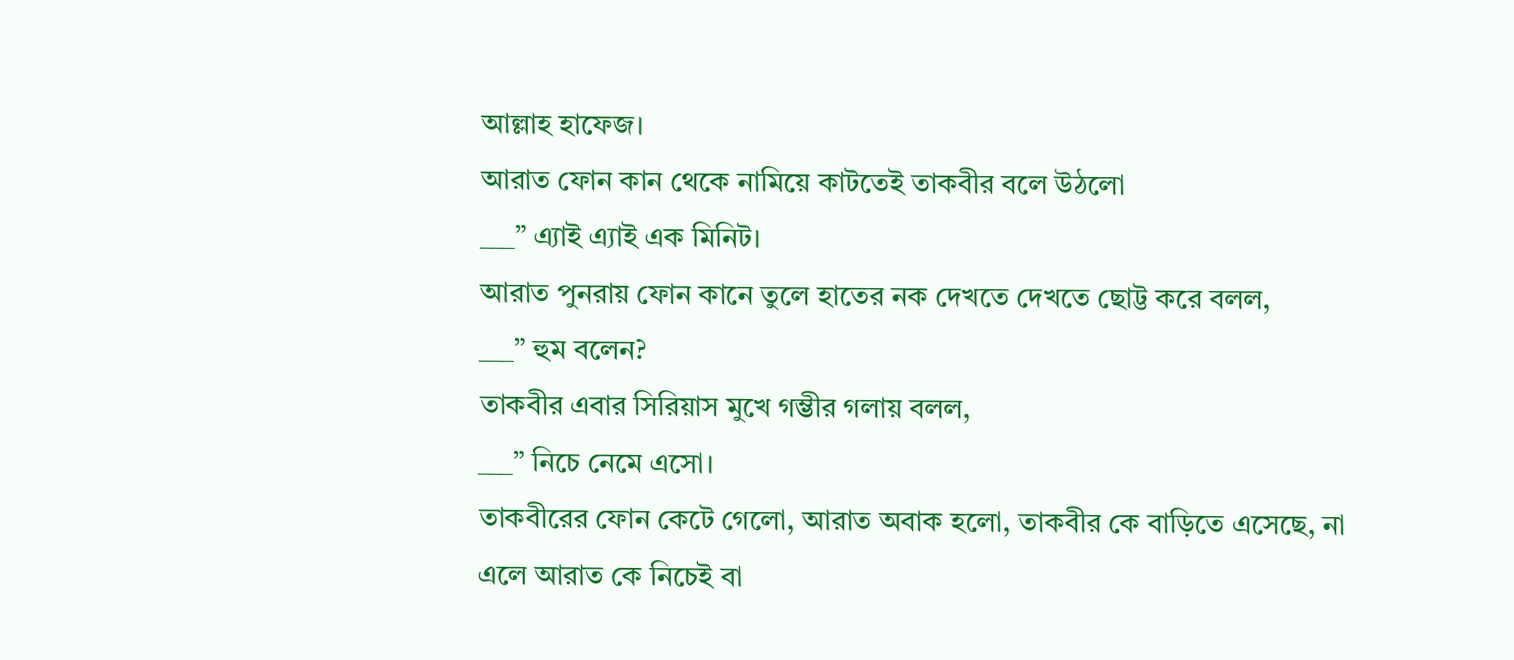আল্লাহ হাফেজ।
আরাত ফোন কান থেকে নামিয়ে কাটতেই তাকবীর বলে উঠলো
___” এ্যাই এ্যাই এক মিনিট।
আরাত পুনরায় ফোন কানে তুলে হাতের নক দেখতে দেখতে ছোট্ট করে বলল,
___” হুম বলেন?
তাকবীর এবার সিরিয়াস মুখে গম্ভীর গলায় বলল,
___” নিচে নেমে এসো।
তাকবীরের ফোন কেটে গেলো, আরাত অবাক হলো, তাকবীর কে বাড়িতে এসেছে, না এলে আরাত কে নিচেই বা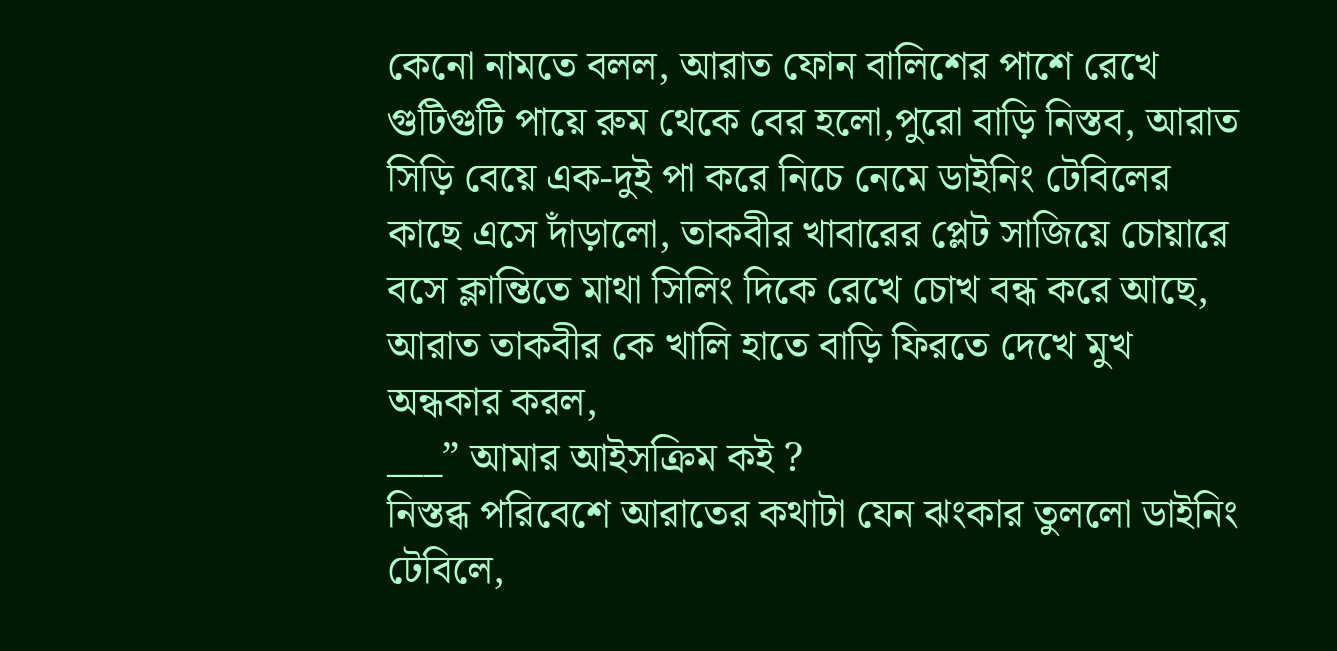কেনো নামতে বলল, আরাত ফোন বালিশের পাশে রেখে গুটিগুটি পায়ে রুম থেকে বের হলো,পুরো বাড়ি নিস্তব, আরাত সিড়ি বেয়ে এক-দুই পা করে নিচে নেমে ডাইনিং টেবিলের কাছে এসে দাঁড়ালো, তাকবীর খাবারের প্লেট সাজিয়ে চোয়ারে বসে ক্লান্তিতে মাথা সিলিং দিকে রেখে চোখ বন্ধ করে আছে, আরাত তাকবীর কে খালি হাতে বাড়ি ফিরতে দেখে মুখ অন্ধকার করল,
___” আমার আইসক্রিম কই ?
নিস্তব্ধ পরিবেশে আরাতের কথাটা যেন ঝংকার তুললো ডাইনিং টেবিলে,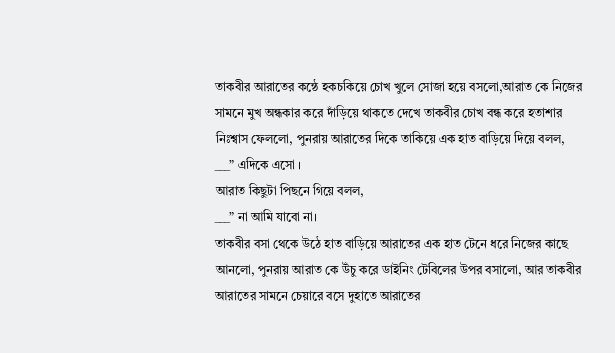তাকবীর আরাতের কন্ঠে হকচকিয়ে চোখ খুলে সোজা হয়ে বসলো,আরাত কে নিজের সামনে মুখ অন্ধকার করে দাঁড়িয়ে থাকতে দেখে তাকবীর চোখ বন্ধ করে হতাশার নিঃশ্বাস ফেললো, পুনরায় আরাতের দিকে তাকিয়ে এক হাত বাড়িয়ে দিয়ে বলল,
___” এদিকে এসো ।
আরাত কিছুটা পিছনে গিয়ে বলল,
___” না আমি যাবো না।
তাকবীর বসা থেকে উঠে হাত বাড়িয়ে আরাতের এক হাত টেনে ধরে নিজের কাছে আনলো, পুনরায় আরাত কে উঁচু করে ডাইনিং টেবিলের উপর বসালো, আর তাকবীর আরাতের সামনে চেয়ারে বসে দুহাতে আরাতের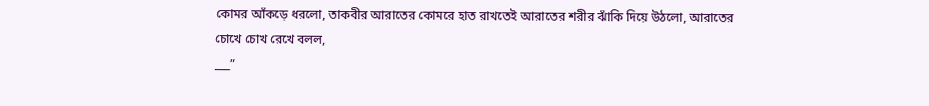কোমর আঁকড়ে ধরলো, তাকবীর আরাতের কোমরে হাত রাখতেই আরাতের শরীর ঝাঁকি দিয়ে উঠলো, আরাতের চোখে চোখ রেখে বলল,
___”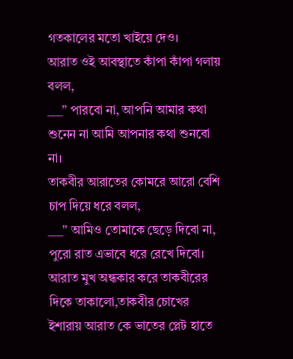গতকালের মতো খাইয়ে দেও।
আরাত ওই আবস্থাতে কাঁপা কাঁপা গলায় বলল,
___” পারবো না, আপনি আমার কথা শুনেন না আমি আপনার কথা শুনবো না।
তাকবীর আরাতের কোমরে আরো বেশি চাপ দিয়ে ধরে বলল,
___” আমিও তোমাকে ছেড়ে দিবো না, পুরো রাত এভাবে ধরে রেখে দিবো।
আরাত মুখ অন্ধকার করে তাকবীরের দিকে তাকালো,তাকবীর চোখের ইশারায় আরাত কে ভাতের প্লেট হাতে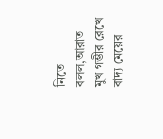নিতে বলল,আরাত মুখ গম্ভীর রেখে বাদ্য মেয়ের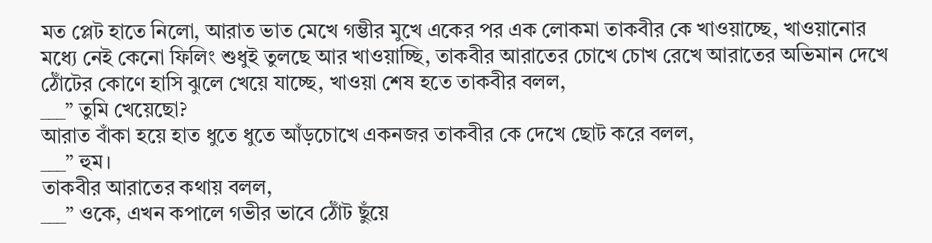মত প্লেট হাতে নিলো, আরাত ভাত মেখে গম্ভীর মুখে একের পর এক লোকমা তাকবীর কে খাওয়াচ্ছে, খাওয়ানোর মধ্যে নেই কেনো ফিলিং শুধুই তুলছে আর খাওয়াচ্ছি, তাকবীর আরাতের চোখে চোখ রেখে আরাতের অভিমান দেখে ঠোঁটের কোণে হাসি ঝুলে খেয়ে যাচ্ছে, খাওয়া শেষ হতে তাকবীর বলল,
___” তুমি খেয়েছো?
আরাত বাঁকা হয়ে হাত ধুতে ধুতে আঁড়চোখে একনজর তাকবীর কে দেখে ছোট করে বলল,
___” হুম।
তাকবীর আরাতের কথায় বলল,
___” ওকে, এখন কপালে গভীর ভাবে ঠোঁট ছুঁয়ে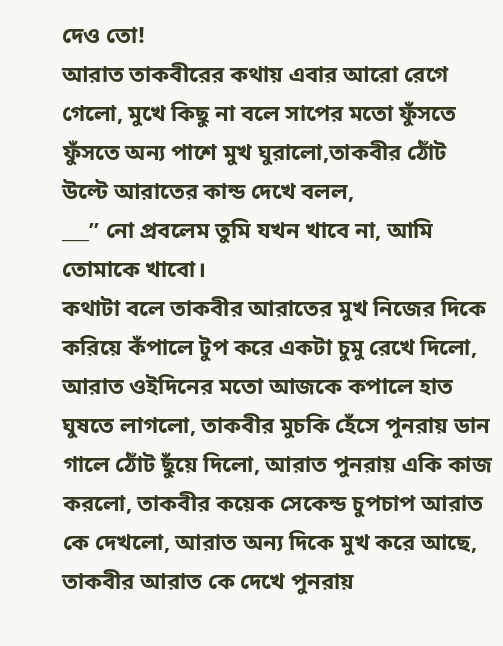দেও তো!
আরাত তাকবীরের কথায় এবার আরো রেগে গেলো, মুখে কিছু না বলে সাপের মতো ফুঁসতে ফুঁসতে অন্য পাশে মুখ ঘুরালো,তাকবীর ঠোঁট উল্টে আরাতের কান্ড দেখে বলল,
___” নো প্রবলেম তুমি যখন খাবে না, আমি তোমাকে খাবো।
কথাটা বলে তাকবীর আরাতের মুখ নিজের দিকে করিয়ে কঁপালে টুপ করে একটা চুমু রেখে দিলো, আরাত ওইদিনের মতো আজকে কপালে হাত ঘুষতে লাগলো, তাকবীর মুচকি হেঁসে পুনরায় ডান গালে ঠোঁট ছুঁয়ে দিলো, আরাত পুনরায় একি কাজ করলো, তাকবীর কয়েক সেকেন্ড চুপচাপ আরাত কে দেখলো, আরাত অন্য দিকে মুখ করে আছে, তাকবীর আরাত কে দেখে পুনরায়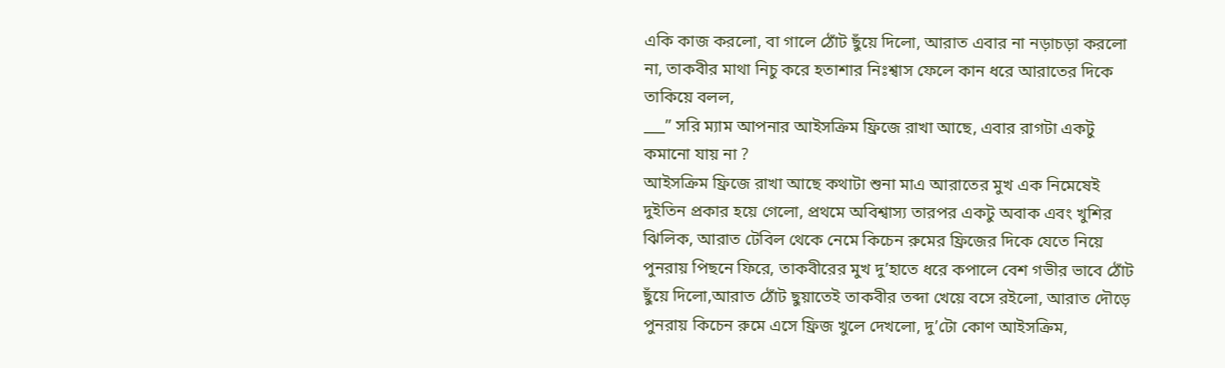একি কাজ করলো, বা গালে ঠোঁট ছুঁয়ে দিলো, আরাত এবার না নড়াচড়া করলো না, তাকবীর মাথা নিচু করে হতাশার নিঃশ্বাস ফেলে কান ধরে আরাতের দিকে তাকিয়ে বলল,
___” সরি ম্যাম আপনার আইসক্রিম ফ্রিজে রাখা আছে, এবার রাগটা একটু কমানো যায় না ?
আইসক্রিম ফ্রিজে রাখা আছে কথাটা শুনা মাএ আরাতের মুখ এক নিমেষেই দুইতিন প্রকার হয়ে গেলো, প্রথমে অবিশ্বাস্য তারপর একটু অবাক এবং খুশির ঝিলিক, আরাত টেবিল থেকে নেমে কিচেন রুমের ফ্রিজের দিকে যেতে নিয়ে পুনরায় পিছনে ফিরে, তাকবীরের মুখ দু’হাতে ধরে কপালে বেশ গভীর ভাবে ঠোঁট ছুঁয়ে দিলো,আরাত ঠোঁট ছুয়াতেই তাকবীর তব্দা খেয়ে বসে রইলো, আরাত দৌড়ে পুনরায় কিচেন রুমে এসে ফ্রিজ খুলে দেখলো, দু’টো কোণ আইসক্রিম,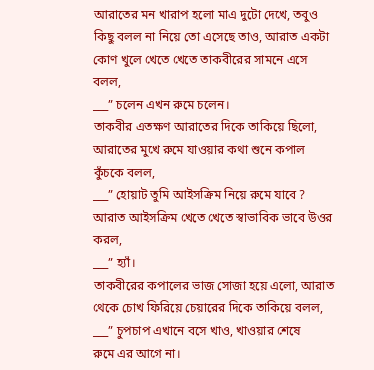আরাতের মন খারাপ হলো মাএ দুটো দেখে, তবুও কিছু বলল না নিয়ে তো এসেছে তাও, আরাত একটা কোণ খুলে খেতে খেতে তাকবীরের সামনে এসে বলল,
___” চলেন এখন রুমে চলেন।
তাকবীর এতক্ষণ আরাতের দিকে তাকিয়ে ছিলো, আরাতের মুখে রুমে যাওয়ার কথা শুনে কপাল কুঁচকে বলল,
___” হোয়াট তুমি আইসক্রিম নিয়ে রুমে যাবে ?
আরাত আইসক্রিম খেতে খেতে স্বাভাবিক ভাবে উওর করল,
___” হ্যাঁ।
তাকবীরের কপালের ভাজ সোজা হয়ে এলো, আরাত থেকে চোখ ফিরিয়ে চেয়ারের দিকে তাকিয়ে বলল,
___” চুপচাপ এখানে বসে খাও, খাওয়ার শেষে
রুমে এর আগে না।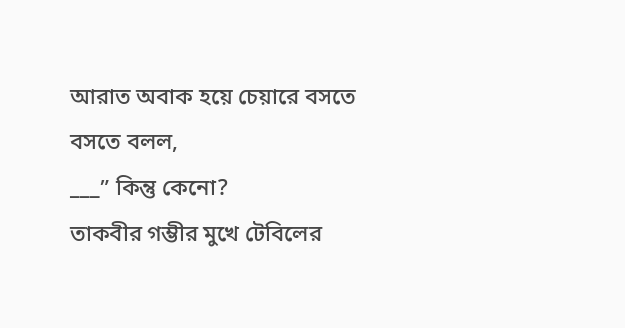আরাত অবাক হয়ে চেয়ারে বসতে বসতে বলল,
___” কিন্তু কেনো?
তাকবীর গম্ভীর মুখে টেবিলের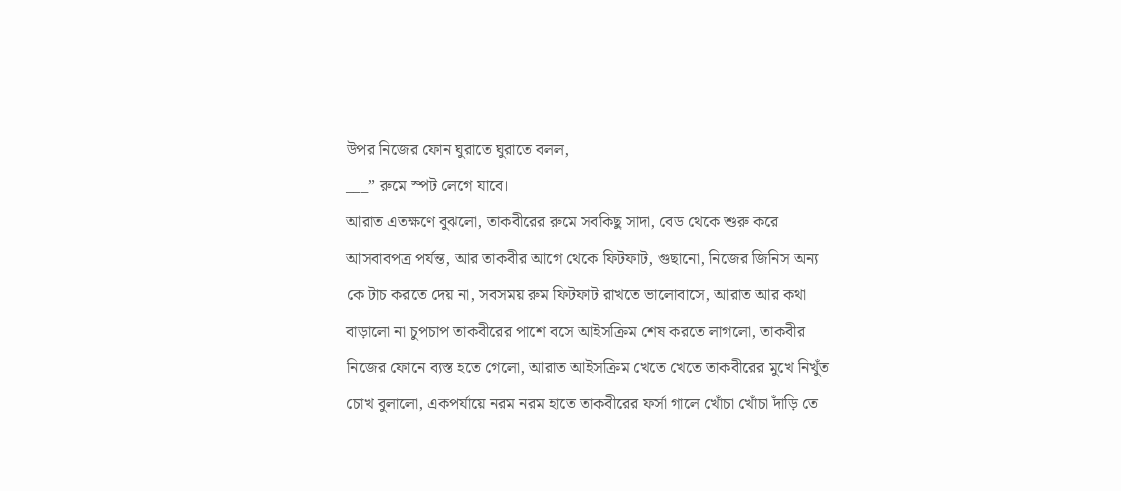উপর নিজের ফোন ঘুরাতে ঘুরাতে বলল,
___” রুমে স্পট লেগে যাবে।
আরাত এতক্ষণে বুঝলো, তাকবীরের রুমে সবকিছু সাদা, বেড থেকে শুরু করে আসবাবপত্র পর্যন্ত, আর তাকবীর আগে থেকে ফিটফাট, গুছানো, নিজের জিনিস অন্য কে টাচ করতে দেয় না, সবসময় রুম ফিটফাট রাখতে ভালোবাসে, আরাত আর কথা বাড়ালো না চুপচাপ তাকবীরের পাশে বসে আইসক্রিম শেষ করতে লাগলো, তাকবীর নিজের ফোনে ব্যস্ত হতে গেলো, আরাত আইসক্রিম খেতে খেতে তাকবীরের মুখে নিখুঁত চোখ বুলালো, একপর্যায়ে নরম নরম হাতে তাকবীরের ফর্সা গালে খোঁচা খোঁচা দাঁড়ি তে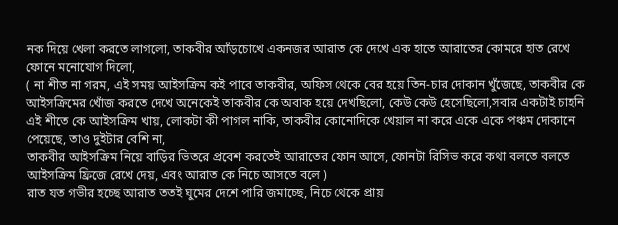নক দিয়ে খেলা করতে লাগলো, তাকবীর আঁড়চোখে একনজর আরাত কে দেখে এক হাতে আরাতের কোমরে হাত রেখে ফোনে মনোযোগ দিলো,
( না শীত না গরম, এই সময় আইসক্রিম কই পাবে তাকবীর, অফিস থেকে বের হয়ে তিন-চার দোকান খুঁজেছে, তাকবীর কে আইসক্রিমের খোঁজ করতে দেখে অনেকেই তাকবীর কে অবাক হয়ে দেখছিলো, কেউ কেউ হেসেছিলো,সবার একটাই চাহনি এই শীতে কে আইসক্রিম খায়, লোকটা কী পাগল নাকি, তাকবীর কোনোদিকে খেয়াল না করে একে একে পঞ্চম দোকানে পেয়েছে, তাও দুইটার বেশি না,
তাকবীর আইসক্রিম নিয়ে বাড়ির ভিতরে প্রবেশ করতেই আরাতের ফোন আসে, ফোনটা রিসিভ করে কথা বলতে বলতে আইসক্রিম ফ্রিজে রেখে দেয়, এবং আরাত কে নিচে আসতে বলে )
রাত যত গভীর হচ্ছে আরাত ততই ঘুমের দেশে পারি জমাচ্ছে, নিচে থেকে প্রায়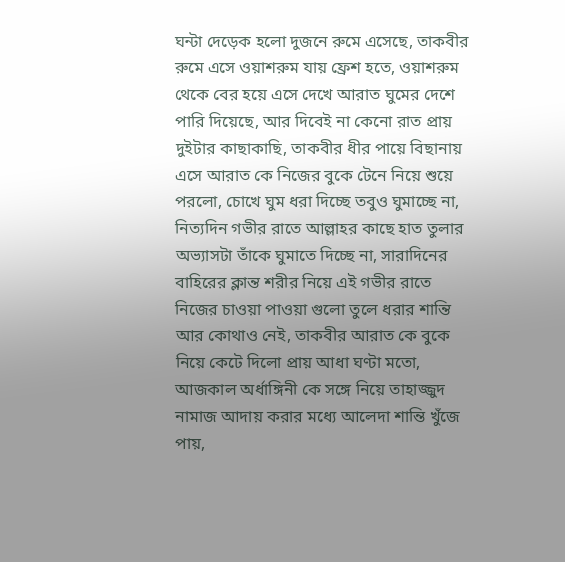ঘন্টা দেড়েক হলো দুজনে রুমে এসেছে, তাকবীর রুমে এসে ওয়াশরুম যায় ফ্রেশ হতে, ওয়াশরুম থেকে বের হয়ে এসে দেখে আরাত ঘুমের দেশে পারি দিয়েছে, আর দিবেই না কেনো রাত প্রায় দুইটার কাছাকাছি, তাকবীর ধীর পায়ে বিছানায় এসে আরাত কে নিজের বুকে টেনে নিয়ে শুয়ে পরলো, চোখে ঘুম ধরা দিচ্ছে তবুও ঘুমাচ্ছে না, নিত্যদিন গভীর রাতে আল্লাহর কাছে হাত তুলার অভ্যাসটা তাঁকে ঘুমাতে দিচ্ছে না, সারাদিনের বাহিরের ক্লান্ত শরীর নিয়ে এই গভীর রাতে নিজের চাওয়া পাওয়া গুলো তুলে ধরার শান্তি আর কোথাও নেই, তাকবীর আরাত কে বুকে নিয়ে কেটে দিলো প্রায় আধা ঘণ্টা মতো, আজকাল অর্ধাঙ্গিনী কে সঙ্গে নিয়ে তাহাজ্জুদ নামাজ আদায় করার মধ্যে আলেদা শান্তি খুঁজে পায়,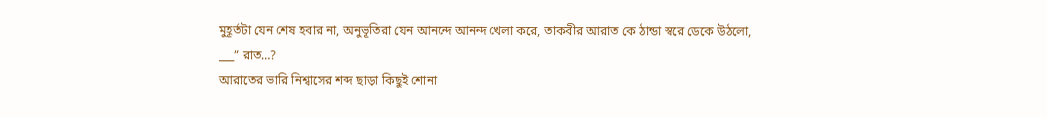মুহূর্তটা যেন শেষ হবার না, অনুভূতিরা যেন আনন্দে আনন্দ খেলা করে, তাকবীর আরাত কে ঠান্ডা স্বরে ডেকে উঠলো,
___” রাত…?
আরাতের ভারি নিশ্বাসের শব্দ ছাড়া কিছুই শোনা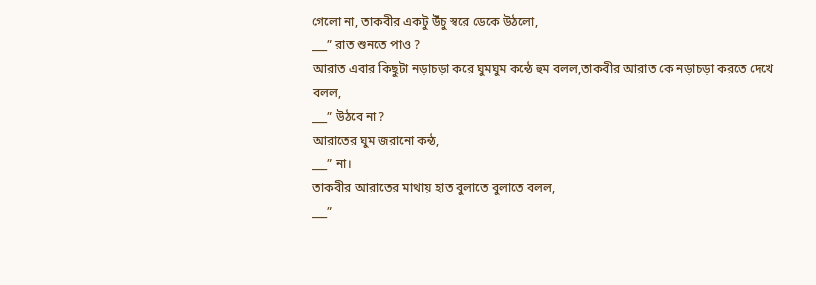গেলো না, তাকবীর একটু উঁচু স্বরে ডেকে উঠলো,
___” রাত শুনতে পাও ?
আরাত এবার কিছুটা নড়াচড়া করে ঘুমঘুম কন্ঠে হুম বলল,তাকবীর আরাত কে নড়াচড়া করতে দেখে বলল,
___” উঠবে না?
আরাতের ঘুম জরানো কন্ঠ,
___” না।
তাকবীর আরাতের মাথায় হাত বুলাতে বুলাতে বলল,
___”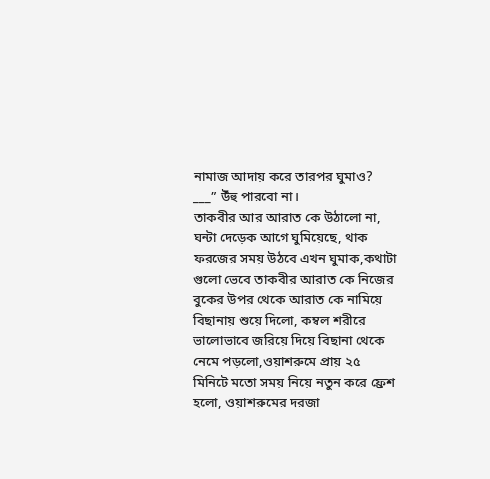নামাজ আদায় করে তারপর ঘুমাও?
___” উঁহু পারবো না।
তাকবীর আর আরাত কে উঠালো না, ঘন্টা দেড়েক আগে ঘুমিয়েছে, থাক ফরজের সময় উঠবে এখন ঘুমাক,কথাটা গুলো ভেবে তাকবীর আরাত কে নিজের বুকের উপর থেকে আরাত কে নামিয়ে বিছানায় শুয়ে দিলো, কম্বল শরীরে ভালোভাবে জরিয়ে দিয়ে বিছানা থেকে নেমে পড়লো,ওয়াশরুমে প্রায় ২৫ মিনিটে মতো সময় নিয়ে নতুন করে ফ্রেশ হলো, ওয়াশরুমের দরজা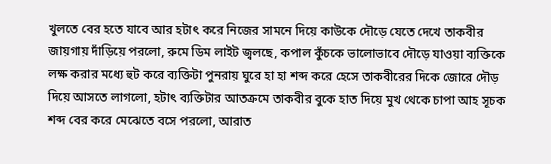খুলতে বের হতে যাবে আর হটাৎ করে নিজের সামনে দিয়ে কাউকে দৌড়ে যেতে দেখে তাকবীর জায়গায় দাঁড়িয়ে পরলো, রুমে ডিম লাইট জ্বলছে, কপাল কুঁচকে ভালোভাবে দৌড়ে যাওয়া ব্যক্তিকে লক্ষ করার মধ্যে হুট করে ব্যক্তিটা পুনরায় ঘুরে হা হা শব্দ করে হেসে তাকবীরের দিকে জোরে দৌড় দিয়ে আসতে লাগলো, হটাৎ ব্যক্তিটার আতক্রমে তাকবীর বুকে হাত দিয়ে মুখ থেকে চাপা আহ সূচক শব্দ বের করে মেঝেতে বসে পরলো, আরাত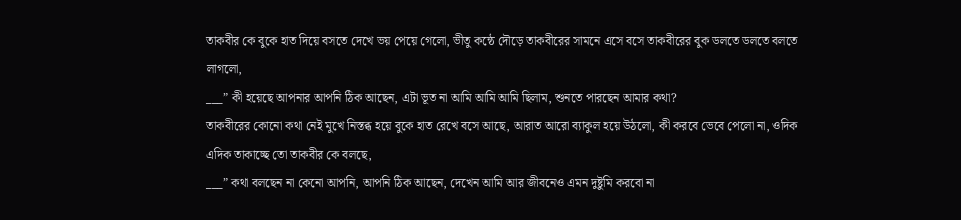তাকবীর কে বুকে হাত দিয়ে বসতে দেখে ভয় পেয়ে গেলো, ভীতু কন্ঠে দৌড়ে তাকবীরের সামনে এসে বসে তাকবীরের বুক ডলতে ডলতে বলতে লাগলো,
___” কী হয়েছে আপনার আপনি ঠিক আছেন, এটা ভূত না আমি আমি আমি ছিলাম, শুনতে পারছেন আমার কথা?
তাকবীরের কোনো কথা নেই মুখে নিস্তব্ধ হয়ে বুকে হাত রেখে বসে আছে, আরাত আরো ব্যাকুল হয়ে উঠলো, কী করবে ভেবে পেলো না, ওদিক এদিক তাকাচ্ছে তো তাকবীর কে বলছে,
___” কথা বলছেন না কেনো আপনি, আপনি ঠিক আছেন, দেখেন আমি আর জীবনেও এমন দুষ্টুমি করবো না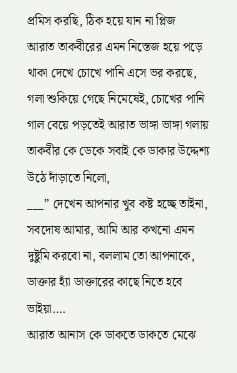প্রমিস করছি, ঠিক হয়ে যান না প্লিজ
আরাত তাকবীরের এমন নিস্তেজ হয়ে পড়ে থাকা দেখে চোখে পানি এসে ভর করছে, গলা শুকিয়ে গেছে নিমেষেই, চোখের পানি গাল বেয়ে পড়তেই আরাত ভাঙ্গা ভাঙ্গা গলায় তাকবীর কে ডেকে সবাই কে ডাকার উদ্দেশ্য উঠে দাঁড়াতে নিলো,
___” দেখেন আপনার খুব কষ্ট হচ্ছে তাইনা, সবদোষ আমার, আমি আর কখনো এমন দুষ্টুমি করবো না, বললাম তো আপনাকে, ডাক্তার হ্যাঁ ডাক্তারের কাছে নিতে হবে ভাইয়া….
আরাত আনাস কে ডাকতে ডাকতে মেঝে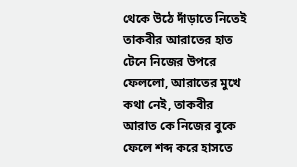থেকে উঠে দাঁড়াতে নিতেই তাকবীর আরাতের হাত টেনে নিজের উপরে ফেললো, আরাতের মুখে কথা নেই, তাকবীর আরাত কে নিজের বুকে ফেলে শব্দ করে হাসতে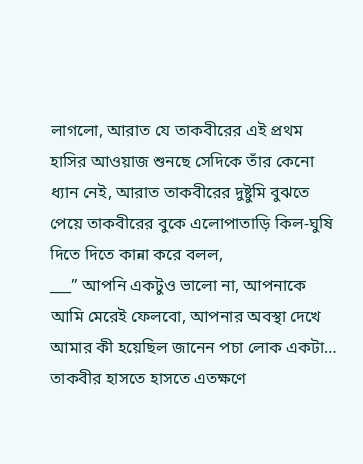লাগলো, আরাত যে তাকবীরের এই প্রথম হাসির আওয়াজ শুনছে সেদিকে তাঁর কেনো ধ্যান নেই, আরাত তাকবীরের দুষ্টুমি বুঝতে পেয়ে তাকবীরের বুকে এলোপাতাড়ি কিল-ঘুষি দিতে দিতে কান্না করে বলল,
___” আপনি একটুও ভালো না, আপনাকে আমি মেরেই ফেলবো, আপনার অবস্থা দেখে আমার কী হয়েছিল জানেন পচা লোক একটা…
তাকবীর হাসতে হাসতে এতক্ষণে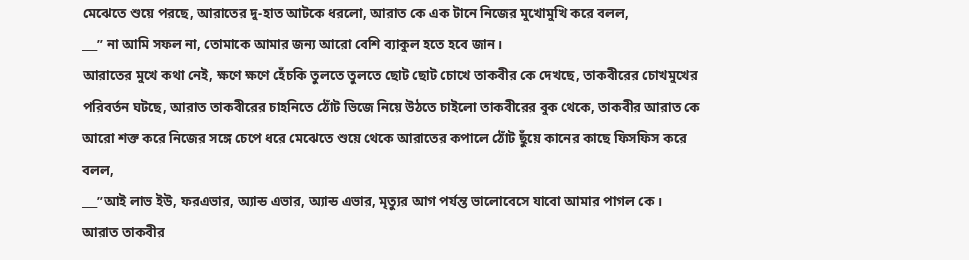মেঝেতে শুয়ে পরছে, আরাতের দু-হাত আটকে ধরলো, আরাত কে এক টানে নিজের মুখোমুখি করে বলল,
___” না আমি সফল না, তোমাকে আমার জন্য আরো বেশি ব্যাকুল হতে হবে জান।
আরাতের মুখে কথা নেই, ক্ষণে ক্ষণে হেঁচকি তুলতে তুলতে ছোট ছোট চোখে তাকবীর কে দেখছে, তাকবীরের চোখমুখের পরিবর্তন ঘটছে, আরাত তাকবীরের চাহনিতে ঠোঁট ভিজে নিয়ে উঠতে চাইলো তাকবীরের বুক থেকে, তাকবীর আরাত কে আরো শক্ত করে নিজের সঙ্গে চেপে ধরে মেঝেতে শুয়ে থেকে আরাতের কপালে ঠোঁট ছুঁয়ে কানের কাছে ফিসফিস করে বলল,
___”আই লাভ ইউ, ফরএভার, অ্যান্ড এভার, অ্যান্ড এভার, মৃত্যুর আগ পর্যন্ত ভালোবেসে যাবো আমার পাগল কে ।
আরাত তাকবীর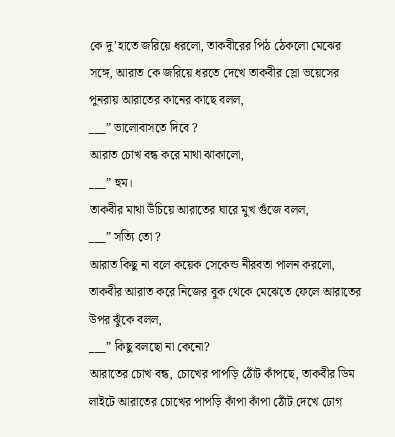কে দু’হাতে জরিয়ে ধরলো, তাকবীরের পিঠ ঠেকলো মেঝের সঙ্গে, আরাত কে জরিয়ে ধরতে দেখে তাকবীর স্লো ভয়েসের পুনরায় আরাতের কানের কাছে বলল,
___” ভালোবাসতে দিবে ?
আরাত চোখ বন্ধ করে মাথা ঝাকালো,
___” হুম।
তাকবীর মাথা উঁচিয়ে আরাতের ঘারে মুখ গুঁজে বলল,
___” সত্যি তো ?
আরাত কিছু না বলে কয়েক সেকেন্ড নীরবতা পালন করলো, তাকবীর আরাত করে নিজের বুক থেকে মেঝেতে ফেলে আরাতের উপর ঝুঁকে বলল,
___” কিছু বলছো না কেনো?
আরাতের চোখ বন্ধ, চোখের পাপড়ি ঠোঁট কাঁপছে, তাকবীর ডিম লাইটে আরাতের চোখের পাপড়ি কাঁপা কাঁপা ঠোঁট দেখে ঢোগ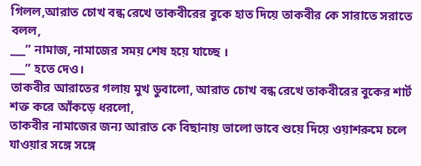গিলল,আরাত চোখ বন্ধ রেখে তাকবীরের বুকে হাত দিয়ে তাকবীর কে সারাতে সরাতে বলল,
___” নামাজ, নামাজের সময় শেষ হয়ে যাচ্ছে ।
___” হতে দেও।
তাকবীর আরাতের গলায় মুখ ডুবালো, আরাত চোখ বন্ধ রেখে তাকবীরের বুকের শার্ট শক্ত করে আঁকড়ে ধরলো,
তাকবীর নামাজের জন্য আরাত কে বিছানায় ভালো ভাবে শুয়ে দিয়ে ওয়াশরুমে চলে যাওয়ার সঙ্গে সঙ্গে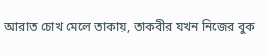আরাত চোখ মেলে তাকায়, তাকবীর যখন নিজের বুক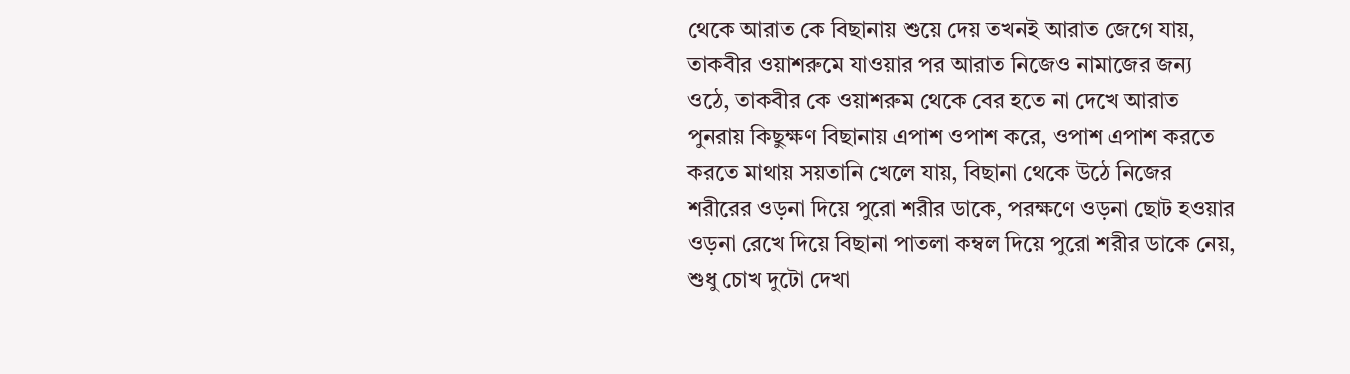থেকে আরাত কে বিছানায় শুয়ে দেয় তখনই আরাত জেগে যায়, তাকবীর ওয়াশরুমে যাওয়ার পর আরাত নিজেও নামাজের জন্য ওঠে, তাকবীর কে ওয়াশরুম থেকে বের হতে না দেখে আরাত পুনরায় কিছুক্ষণ বিছানায় এপাশ ওপাশ করে, ওপাশ এপাশ করতে করতে মাথায় সয়তানি খেলে যায়, বিছানা থেকে উঠে নিজের শরীরের ওড়না দিয়ে পুরো শরীর ডাকে, পরক্ষণে ওড়না ছোট হওয়ার ওড়না রেখে দিয়ে বিছানা পাতলা কম্বল দিয়ে পুরো শরীর ডাকে নেয়, শুধু চোখ দুটো দেখা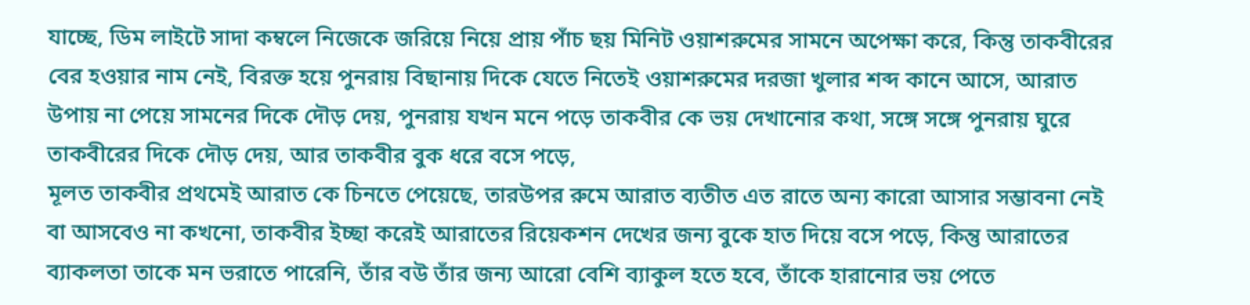যাচ্ছে, ডিম লাইটে সাদা কম্বলে নিজেকে জরিয়ে নিয়ে প্রায় পাঁচ ছয় মিনিট ওয়াশরুমের সামনে অপেক্ষা করে, কিন্তু তাকবীরের বের হওয়ার নাম নেই, বিরক্ত হয়ে পুনরায় বিছানায় দিকে যেতে নিতেই ওয়াশরুমের দরজা খুলার শব্দ কানে আসে, আরাত উপায় না পেয়ে সামনের দিকে দৌড় দেয়, পুনরায় যখন মনে পড়ে তাকবীর কে ভয় দেখানোর কথা, সঙ্গে সঙ্গে পুনরায় ঘুরে তাকবীরের দিকে দৌড় দেয়, আর তাকবীর বুক ধরে বসে পড়ে,
মূলত তাকবীর প্রথমেই আরাত কে চিনতে পেয়েছে, তারউপর রুমে আরাত ব্যতীত এত রাতে অন্য কারো আসার সম্ভাবনা নেই বা আসবেও না কখনো, তাকবীর ইচ্ছা করেই আরাতের রিয়েকশন দেখের জন্য বুকে হাত দিয়ে বসে পড়ে, কিন্তু আরাতের ব্যাকলতা তাকে মন ভরাতে পারেনি, তাঁর বউ তাঁর জন্য আরো বেশি ব্যাকুল হতে হবে, তাঁকে হারানোর ভয় পেতে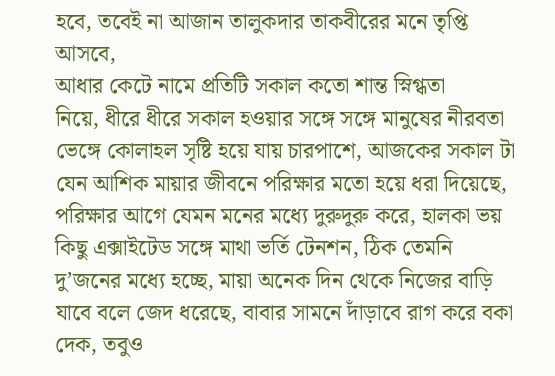হবে, তবেই না আজান তালুকদার তাকবীরের মনে তৃপ্তি আসবে,
আধার কেটে নামে প্রতিটি সকাল কতো শান্ত স্নিগ্ধতা
নিয়ে, ধীরে ধীরে সকাল হওয়ার সঙ্গে সঙ্গে মানুষের নীরবতা ভেঙ্গে কোলাহল সৃষ্টি হয়ে যায় চারপাশে, আজকের সকাল টা যেন আশিক মায়ার জীবনে পরিক্ষার মতো হয়ে ধরা দিয়েছে, পরিক্ষার আগে যেমন মনের মধ্যে দুরুদুরু করে, হালকা ভয় কিছু এক্সাইটেড সঙ্গে মাথা ভর্তি টেনশন, ঠিক তেমনি দু’জনের মধ্যে হচ্ছে, মায়া অনেক দিন থেকে নিজের বাড়ি যাবে বলে জেদ ধরেছে, বাবার সামনে দাঁড়াবে রাগ করে বকা দেক, তবুও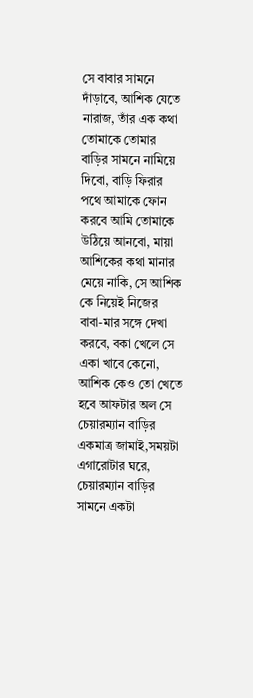সে বাবার সামনে দাঁড়াবে, আশিক যেতে নারাজ, তাঁর এক কথা তোমাকে তোমার বাড়ির সামনে নামিয়ে দিবো, বাড়ি ফিরার পথে আমাকে ফোন করবে আমি তোমাকে উঠিয়ে আনবো, মায়া আশিকের কথা মানার মেয়ে নাকি, সে আশিক কে নিয়েই নিজের বাবা-মার সঙ্গে দেখা করবে, বকা খেলে সে একা খাবে কেনো, আশিক কেও তো খেতে হবে আফটার অল সে চেয়ারম্যান বাড়ির একমাত্র জামাই,সময়টা এগারোটার ঘরে, চেয়ারম্যান বাড়ির সামনে একটা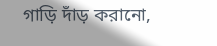গাড়ি দাঁড় করানো,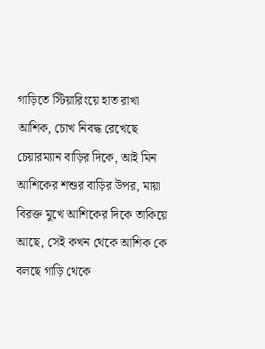গাড়িতে স্টিয়ারিংয়ে হাত রাখা আশিক, চোখ নিবদ্ধ রেখেছে চেয়ারম্যান বাড়ির দিকে, আই মিন আশিকের শশুর বাড়ির উপর, মায়া বিরক্ত মুখে আশিকের দিকে তাকিয়ে আছে, সেই কখন থেকে আশিক কে বলছে গাড়ি থেকে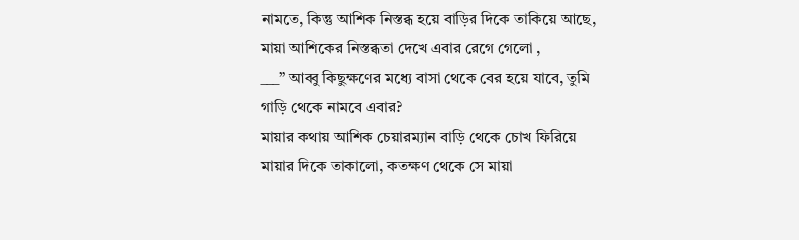নামতে, কিন্তু আশিক নিস্তব্ধ হয়ে বাড়ির দিকে তাকিয়ে আছে, মায়া আশিকের নিস্তব্ধতা দেখে এবার রেগে গেলো ,
___” আব্বু কিছুক্ষণের মধ্যে বাসা থেকে বের হয়ে যাবে, তুমি গাড়ি থেকে নামবে এবার?
মায়ার কথায় আশিক চেয়ারম্যান বাড়ি থেকে চোখ ফিরিয়ে মায়ার দিকে তাকালো, কতক্ষণ থেকে সে মায়া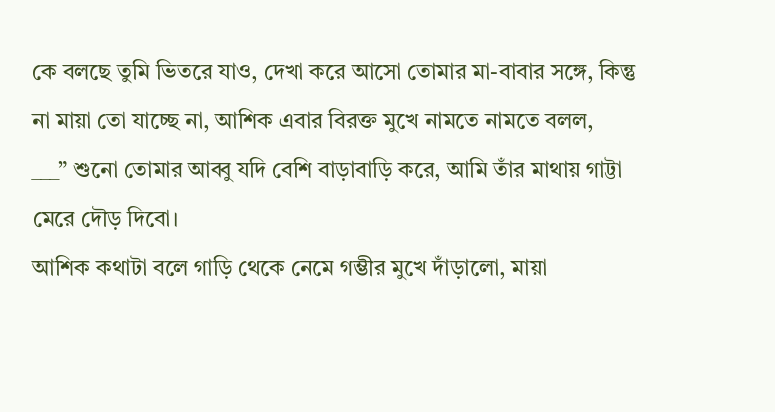কে বলছে তুমি ভিতরে যাও, দেখা করে আসো তোমার মা-বাবার সঙ্গে, কিন্তু না মায়া তো যাচ্ছে না, আশিক এবার বিরক্ত মুখে নামতে নামতে বলল,
___” শুনো তোমার আব্বু যদি বেশি বাড়াবাড়ি করে, আমি তাঁর মাথায় গাট্টা মেরে দৌড় দিবো।
আশিক কথাটা বলে গাড়ি থেকে নেমে গম্ভীর মুখে দাঁড়ালো, মায়া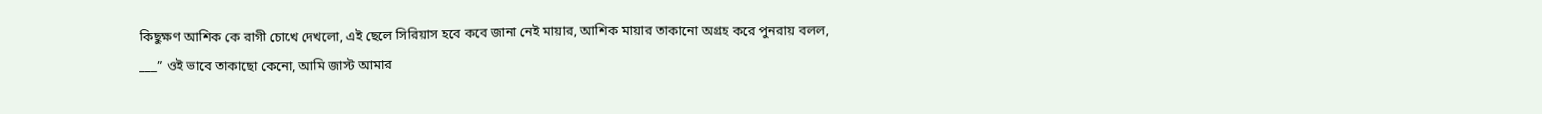কিছুক্ষণ আশিক কে রাগী চোখে দেখলো, এই ছেলে সিরিয়াস হবে কবে জানা নেই মায়ার, আশিক মায়ার তাকানো অগ্রহ করে পুনরায় বলল,
___” ওই ভাবে তাকাছো কেনো, আমি জাস্ট আমার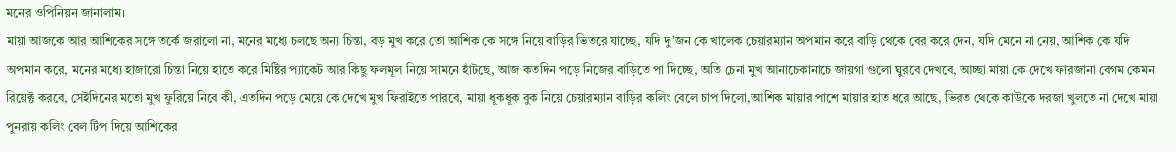মনের ওপিনিয়ন জানালাম।
মায়া আজকে আর আশিকের সঙ্গে তর্কে জরালো না, মনের মধ্যে চলছে অন্য চিন্তা, বড় মুখ করে তো আশিক কে সঙ্গে নিয়ে বাড়ির ভিতরে যাচ্ছে, যদি দু’জন কে খালেক চেয়ারম্যান অপমান করে বাড়ি থেকে বের করে দেন, যদি মেনে না নেয়, আশিক কে যদি অপমান করে, মনের মধ্যে হাজারো চিন্তা নিয়ে হাতে করে মিষ্টির প্যাকেট আর কিছু ফলমূল নিয়ে সামনে হাঁটছে, আজ কতদিন পড়ে নিজের বাড়িতে পা দিচ্ছে, অতি চেনা মুখ আনাচেকানাচে জায়গা গুলো ঘুরবে দেখবে, আচ্ছা মায়া কে দেখে ফারজানা বেগম কেমন রিয়েক্ট করবে, সেইদিনের মতো মুখ ফুরিয়ে নিবে কী, এতদিন পড়ে মেয়ে কে দেখে মুখ ফিরাইতে পারবে, মায়া ধূকধূক বুক নিয়ে চেয়ারম্যান বাড়ির কলিং বেলে চাপ দিলো,আশিক মায়ার পাশে মায়ার হাত ধরে আছে, ভিরত থেকে কাউকে দরজা খুলতে না দেখে মায়া পুনরায় কলিং বেল টিপ দিয়ে আশিকের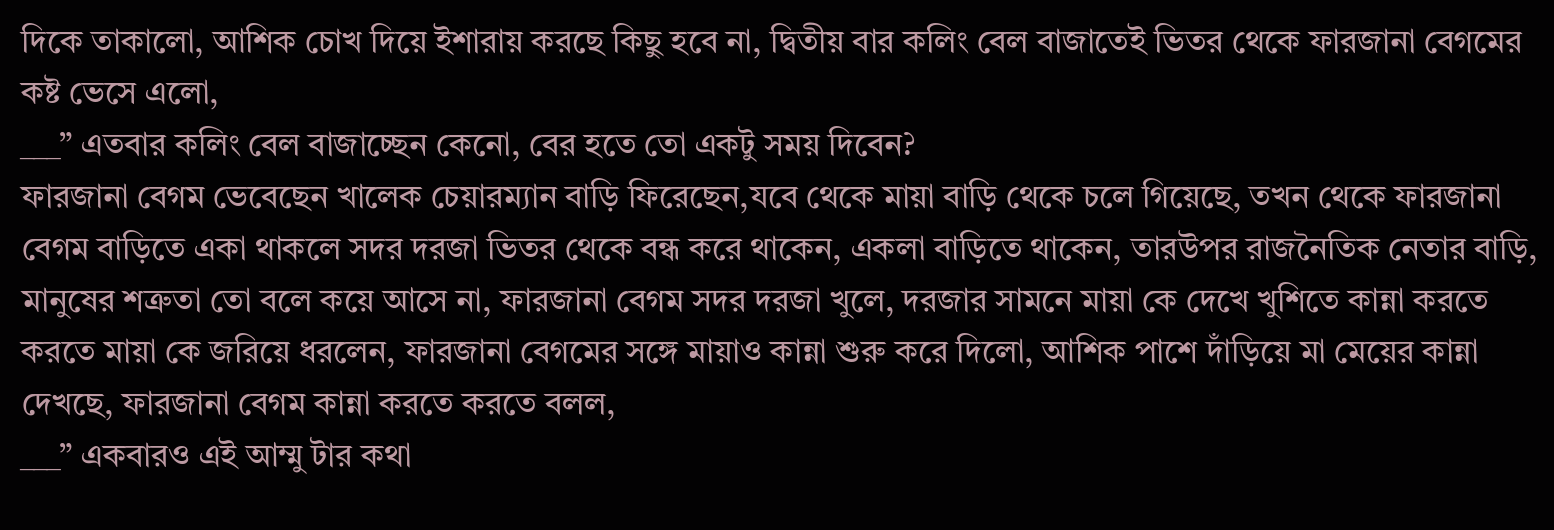দিকে তাকালো, আশিক চোখ দিয়ে ইশারায় করছে কিছু হবে না, দ্বিতীয় বার কলিং বেল বাজাতেই ভিতর থেকে ফারজানা বেগমের কষ্ট ভেসে এলো,
___” এতবার কলিং বেল বাজাচ্ছেন কেনো, বের হতে তো একটু সময় দিবেন?
ফারজানা বেগম ভেবেছেন খালেক চেয়ারম্যান বাড়ি ফিরেছেন,যবে থেকে মায়া বাড়ি থেকে চলে গিয়েছে, তখন থেকে ফারজানা বেগম বাড়িতে একা থাকলে সদর দরজা ভিতর থেকে বন্ধ করে থাকেন, একলা বাড়িতে থাকেন, তারউপর রাজনৈতিক নেতার বাড়ি, মানুষের শত্রুতা তো বলে কয়ে আসে না, ফারজানা বেগম সদর দরজা খুলে, দরজার সামনে মায়া কে দেখে খুশিতে কান্না করতে করতে মায়া কে জরিয়ে ধরলেন, ফারজানা বেগমের সঙ্গে মায়াও কান্না শুরু করে দিলো, আশিক পাশে দাঁড়িয়ে মা মেয়ের কান্না দেখছে, ফারজানা বেগম কান্না করতে করতে বলল,
___” একবারও এই আম্মু টার কথা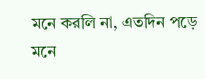মনে করলি না, এতদিন পড়ে মনে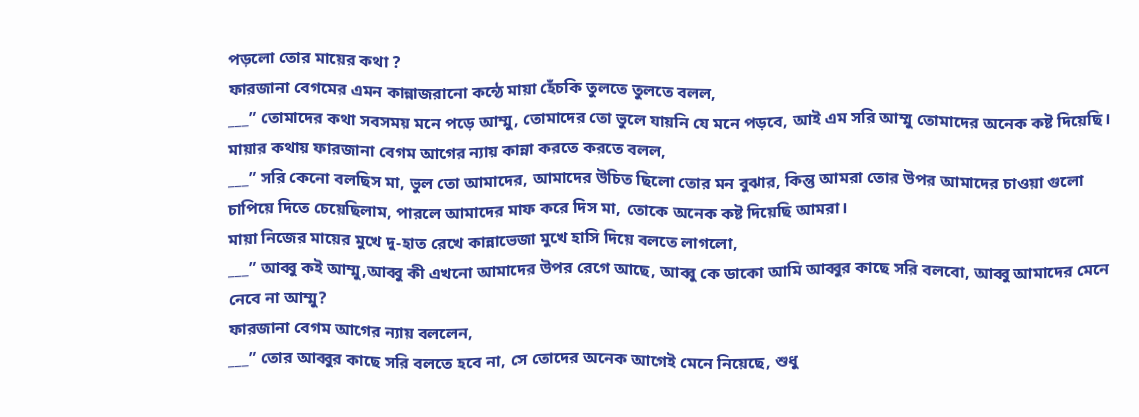পড়লো তোর মায়ের কথা ?
ফারজানা বেগমের এমন কান্নাজরানো কন্ঠে মায়া হেঁচকি তুলতে তুলতে বলল,
___” তোমাদের কথা সবসময় মনে পড়ে আম্মু, তোমাদের তো ভুলে যায়নি যে মনে পড়বে, আই এম সরি আম্মু তোমাদের অনেক কষ্ট দিয়েছি।
মায়ার কথায় ফারজানা বেগম আগের ন্যায় কান্না করতে করতে বলল,
___” সরি কেনো বলছিস মা, ভুল তো আমাদের, আমাদের উচিত ছিলো তোর মন বুঝার, কিন্তু আমরা তোর উপর আমাদের চাওয়া গুলো চাপিয়ে দিতে চেয়েছিলাম, পারলে আমাদের মাফ করে দিস মা, তোকে অনেক কষ্ট দিয়েছি আমরা।
মায়া নিজের মায়ের মুখে দু-হাত রেখে কান্নাভেজা মুখে হাসি দিয়ে বলতে লাগলো,
___” আব্বু কই আম্মু,আব্বু কী এখনো আমাদের উপর রেগে আছে, আব্বু কে ডাকো আমি আব্বুর কাছে সরি বলবো, আব্বু আমাদের মেনে নেবে না আম্মু?
ফারজানা বেগম আগের ন্যায় বললেন,
___” তোর আব্বুর কাছে সরি বলতে হবে না, সে তোদের অনেক আগেই মেনে নিয়েছে, শুধু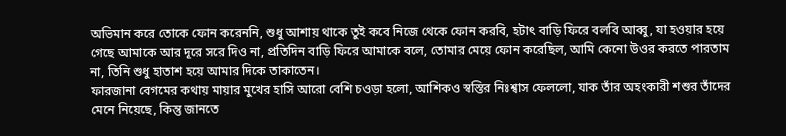অভিমান করে তোকে ফোন করেননি, শুধু আশায় থাকে তুই কবে নিজে থেকে ফোন করবি, হটাৎ বাড়ি ফিরে বলবি আব্বু, যা হওয়ার হয়ে গেছে আমাকে আর দূরে সরে দিও না, প্রতিদিন বাড়ি ফিরে আমাকে বলে, তোমার মেয়ে ফোন করেছিল, আমি কেনো উওর করতে পারতাম না, তিনি শুধু হাতাশ হয়ে আমার দিকে তাকাতেন।
ফারজানা বেগমের কথায় মায়ার মুখের হাসি আরো বেশি চওড়া হলো, আশিকও স্বস্তির নিঃশ্বাস ফেললো, যাক তাঁর অহংকারী শশুর তাঁদের মেনে নিয়েছে, কিন্তু জানতে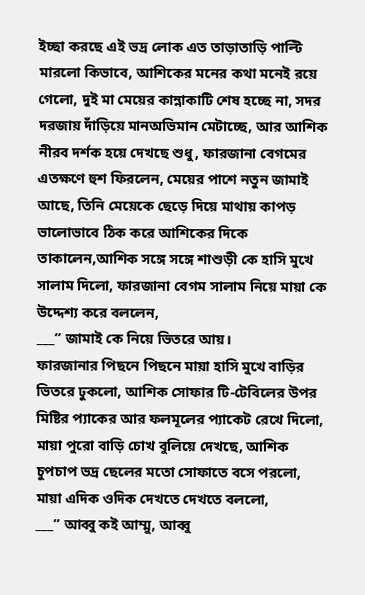ইচ্ছা করছে এই ভদ্র লোক এত তাড়াতাড়ি পাল্টি মারলো কিভাবে, আশিকের মনের কথা মনেই রয়ে গেলো, দুই মা মেয়ের কান্নাকাটি শেষ হচ্ছে না, সদর দরজায় দাঁড়িয়ে মানঅভিমান মেটাচ্ছে, আর আশিক নীরব দর্শক হয়ে দেখছে শুধু, ফারজানা বেগমের এতক্ষণে হুশ ফিরলেন, মেয়ের পাশে নতুন জামাই আছে, তিনি মেয়েকে ছেড়ে দিয়ে মাথায় কাপড় ভালোভাবে ঠিক করে আশিকের দিকে তাকালেন,আশিক সঙ্গে সঙ্গে শাশুড়ী কে হাসি মুখে সালাম দিলো, ফারজানা বেগম সালাম নিয়ে মায়া কে উদ্দেশ্য করে বললেন,
___” জামাই কে নিয়ে ভিতরে আয়।
ফারজানার পিছনে পিছনে মায়া হাসি মুখে বাড়ির ভিতরে ঢুকলো, আশিক সোফার টি-টেবিলের উপর মিষ্টির প্যাকের আর ফলমূলের প্যাকেট রেখে দিলো, মায়া পুরো বাড়ি চোখ বুলিয়ে দেখছে, আশিক চুপচাপ ভদ্র ছেলের মতো সোফাতে বসে পরলো, মায়া এদিক ওদিক দেখতে দেখতে বললো,
___” আব্বু কই আম্মু, আব্বু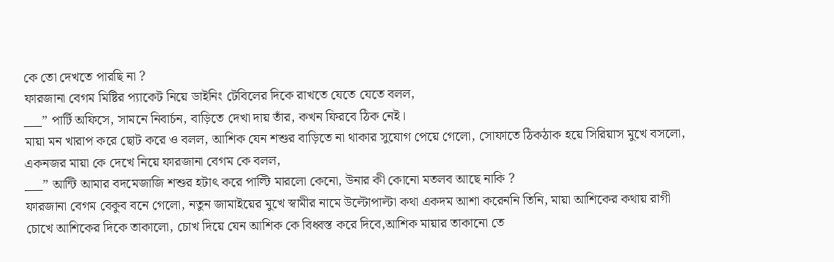কে তো দেখতে পারছি না ?
ফারজানা বেগম মিষ্টির প্যাকেট নিয়ে ডাইনিং টেবিলের দিকে রাখতে যেতে যেতে বলল,
___” পার্টি অফিসে, সামনে নিবার্চন, বাড়িতে দেখা দায় তাঁর, কখন ফিরবে ঠিক নেই।
মায়া মন খারাপ করে ছোট করে ও বলল, আশিক যেন শশুর বাড়িতে না থাকার সুযোগ পেয়ে গেলো, সোফাতে ঠিকঠাক হয়ে সিরিয়াস মুখে বসলো, একনজর মায়া কে দেখে নিয়ে ফারজানা বেগম কে বলল,
___” আন্টি আমার বদমেজাজি শশুর হটাৎ করে পাল্টি মারলো কেনো, উনার কী কোনো মতলব আছে নাকি ?
ফারজানা বেগম বেকুব বনে গেলো, নতুন জামাইয়ের মুখে স্বামীর নামে উল্টোপাল্টা কথা একদম আশা করেননি তিনি, মায়া আশিকের কথায় রাগী চোখে আশিকের দিকে তাকালো, চোখ দিয়ে যেন আশিক কে বিধ্বস্ত করে দিবে,আশিক মায়ার তাকানো তে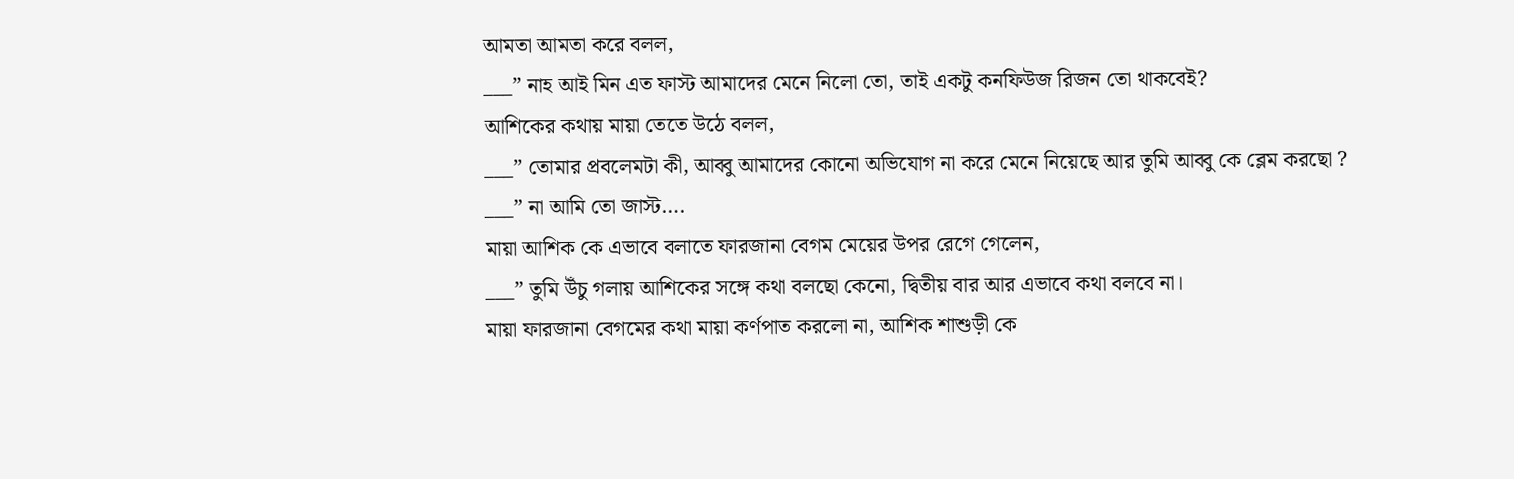আমতা আমতা করে বলল,
___” নাহ আই মিন এত ফাস্ট আমাদের মেনে নিলো তো, তাই একটু কনফিউজ রিজন তো থাকবেই?
আশিকের কথায় মায়া তেতে উঠে বলল,
___” তোমার প্রবলেমটা কী, আব্বু আমাদের কোনো অভিযোগ না করে মেনে নিয়েছে আর তুমি আব্বু কে ব্লেম করছো ?
___” না আমি তো জাস্ট….
মায়া আশিক কে এভাবে বলাতে ফারজানা বেগম মেয়ের উপর রেগে গেলেন,
___” তুমি উঁচু গলায় আশিকের সঙ্গে কথা বলছো কেনো, দ্বিতীয় বার আর এভাবে কথা বলবে না।
মায়া ফারজানা বেগমের কথা মায়া কর্ণপাত করলো না, আশিক শাশুড়ী কে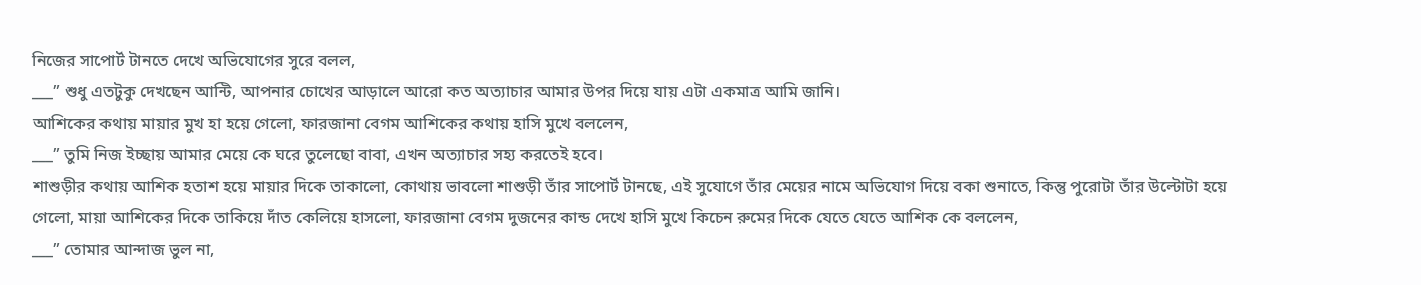নিজের সাপোর্ট টানতে দেখে অভিযোগের সুরে বলল,
___” শুধু এতটুকু দেখছেন আন্টি, আপনার চোখের আড়ালে আরো কত অত্যাচার আমার উপর দিয়ে যায় এটা একমাত্র আমি জানি।
আশিকের কথায় মায়ার মুখ হা হয়ে গেলো, ফারজানা বেগম আশিকের কথায় হাসি মুখে বললেন,
___” তুমি নিজ ইচ্ছায় আমার মেয়ে কে ঘরে তুলেছো বাবা, এখন অত্যাচার সহ্য করতেই হবে।
শাশুড়ীর কথায় আশিক হতাশ হয়ে মায়ার দিকে তাকালো, কোথায় ভাবলো শাশুড়ী তাঁর সাপোর্ট টানছে, এই সুযোগে তাঁর মেয়ের নামে অভিযোগ দিয়ে বকা শুনাতে, কিন্তু পুরোটা তাঁর উল্টোটা হয়ে গেলো, মায়া আশিকের দিকে তাকিয়ে দাঁত কেলিয়ে হাসলো, ফারজানা বেগম দুজনের কান্ড দেখে হাসি মুখে কিচেন রুমের দিকে যেতে যেতে আশিক কে বললেন,
___” তোমার আন্দাজ ভুল না,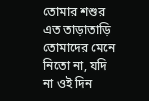তোমার শশুর এত তাড়াতাড়ি তোমাদের মেনে নিতো না, যদি না ওই দিন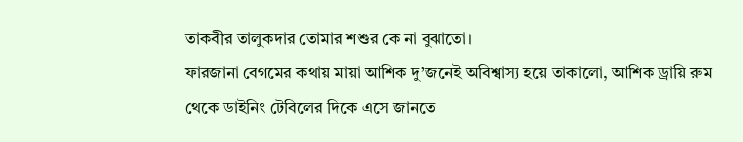তাকবীর তালুকদার তোমার শশুর কে না বুঝাতো।
ফারজানা বেগমের কথায় মায়া আশিক দু’জনেই অবিশ্বাস্য হয়ে তাকালো, আশিক ড্রায়ি রুম থেকে ডাইনিং টেবিলের দিকে এসে জানতে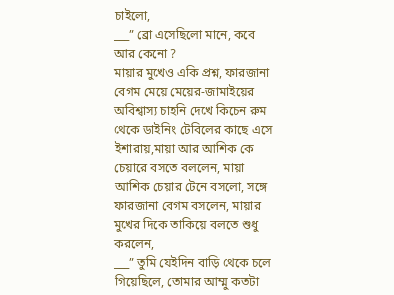চাইলো,
___” ব্রো এসেছিলো মানে, কবে আর কেনো ?
মায়ার মুখেও একি প্রশ্ন, ফারজানা বেগম মেয়ে মেয়ের-জামাইয়ের অবিশ্বাস্য চাহনি দেখে কিচেন রুম থেকে ডাইনিং টেবিলের কাছে এসে ইশারায়,মায়া আর আশিক কে চেয়ারে বসতে বললেন, মায়া আশিক চেয়ার টেনে বসলো, সঙ্গে ফারজানা বেগম বসলেন, মায়ার মুখের দিকে তাকিয়ে বলতে শুধু করলেন,
___” তুমি যেইদিন বাড়ি থেকে চলে গিয়েছিলে, তোমার আম্মু কতটা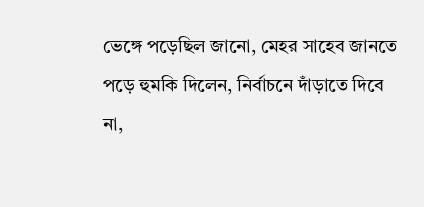ভেঙ্গে পড়েছিল জানো, মেহর সাহেব জানতে পড়ে হুমকি দিলেন, নির্বাচনে দাঁড়াতে দিবে না,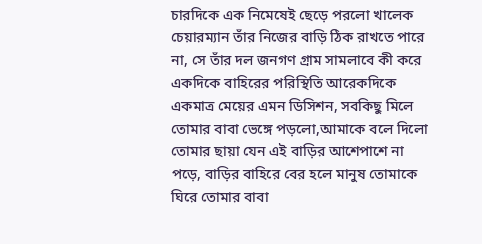চারদিকে এক নিমেষেই ছেড়ে পরলো খালেক চেয়ারম্যান তাঁর নিজের বাড়ি ঠিক রাখতে পারে না, সে তাঁর দল জনগণ গ্রাম সামলাবে কী করে একদিকে বাহিরের পরিস্থিতি আরেকদিকে একমাত্র মেয়ের এমন ডিসিশন, সবকিছু মিলে তোমার বাবা ভেঙ্গে পড়লো,আমাকে বলে দিলো তোমার ছায়া যেন এই বাড়ির আশেপাশে না পড়ে, বাড়ির বাহিরে বের হলে মানুষ তোমাকে ঘিরে তোমার বাবা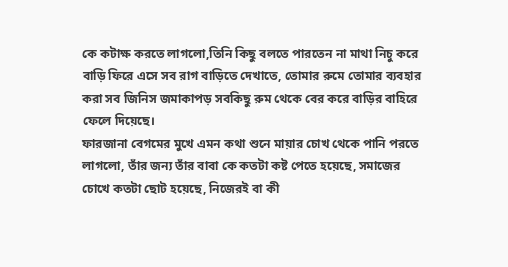কে কটাক্ষ করতে লাগলো,তিনি কিছু বলতে পারতেন না মাথা নিচু করে বাড়ি ফিরে এসে সব রাগ বাড়িতে দেখাতে, তোমার রুমে তোমার ব্যবহার করা সব জিনিস জমাকাপড় সবকিছু রুম থেকে বের করে বাড়ির বাহিরে ফেলে দিয়েছে।
ফারজানা বেগমের মুখে এমন কথা শুনে মায়ার চোখ থেকে পানি পরতে লাগলো, তাঁর জন্য তাঁর বাবা কে কতটা কষ্ট পেতে হয়েছে, সমাজের চোখে কতটা ছোট হয়েছে, নিজেরই বা কী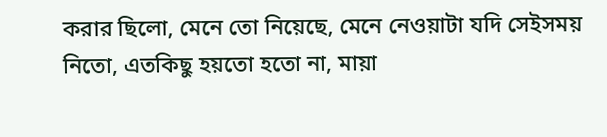করার ছিলো, মেনে তো নিয়েছে, মেনে নেওয়াটা যদি সেইসময় নিতো, এতকিছু হয়তো হতো না, মায়া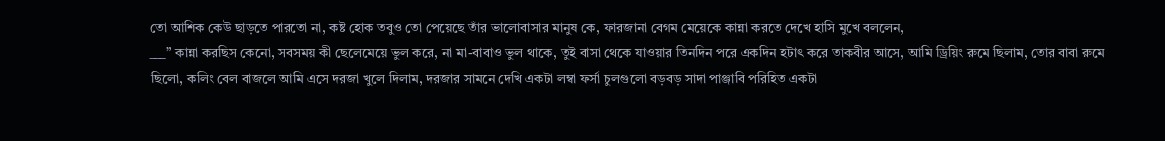তো আশিক কেউ ছাড়তে পারতো না, কষ্ট হোক তবুও তো পেয়েছে তাঁর ভালোবাসার মানুষ কে, ফারজানা বেগম মেয়েকে কান্না করতে দেখে হাসি মুখে বললেন,
___” কান্না করছিস কেনো, সবসময় কী ছেলেমেয়ে ভুল করে, না মা-বাবাও ভুল থাকে, তুই বাসা থেকে যাওয়ার তিনদিন পরে একদিন হটাৎ করে তাকবীর আসে, আমি ড্রিয়িং রুমে ছিলাম, তোর বাবা রুমে ছিলো, কলিং বেল বাজলে আমি এসে দরজা খুলে দিলাম, দরজার সামনে দেখি একটা লম্বা ফর্সা চুলগুলো বড়বড় সাদা পাঞ্জাবি পরিহিত একটা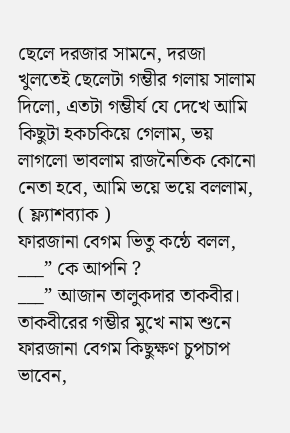ছেলে দরজার সামনে, দরজা খুলতেই ছেলেটা গম্ভীর গলায় সালাম দিলো, এতটা গম্ভীর্য যে দেখে আমি কিছুটা হকচকিয়ে গেলাম, ভয় লাগলো ভাবলাম রাজনৈতিক কোনো নেতা হবে, আমি ভয়ে ভয়ে বললাম,
( ফ্ল্যাশব্যাক )
ফারজানা বেগম ভিতু কন্ঠে বলল,
___” কে আপনি ?
___” আজান তালুকদার তাকবীর।
তাকবীরের গম্ভীর মুখে নাম শুনে ফারজানা বেগম কিছুক্ষণ চুপচাপ ভাবেন,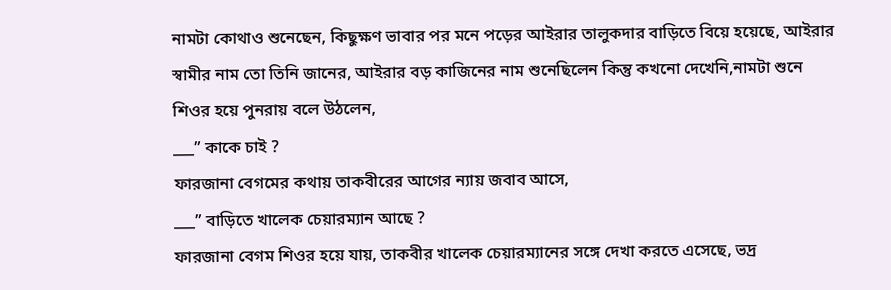নামটা কোথাও শুনেছেন, কিছুক্ষণ ভাবার পর মনে পড়ের আইরার তালুকদার বাড়িতে বিয়ে হয়েছে, আইরার স্বামীর নাম তো তিনি জানের, আইরার বড় কাজিনের নাম শুনেছিলেন কিন্তু কখনো দেখেনি,নামটা শুনে শিওর হয়ে পুনরায় বলে উঠলেন,
___” কাকে চাই ?
ফারজানা বেগমের কথায় তাকবীরের আগের ন্যায় জবাব আসে,
___” বাড়িতে খালেক চেয়ারম্যান আছে ?
ফারজানা বেগম শিওর হয়ে যায়, তাকবীর খালেক চেয়ারম্যানের সঙ্গে দেখা করতে এসেছে, ভদ্র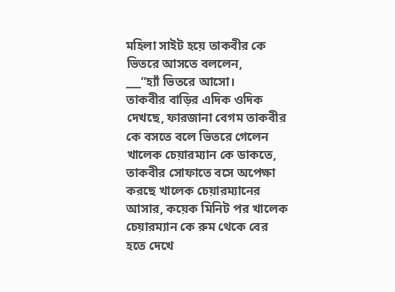মহিলা সাইট হয়ে তাকবীর কে ভিতরে আসতে বললেন,
___”হ্যাঁ ভিতরে আসো।
তাকবীর বাড়ির এদিক ওদিক দেখছে, ফারজানা বেগম তাকবীর কে বসতে বলে ভিতরে গেলেন খালেক চেয়ারম্যান কে ডাকতে, তাকবীর সোফাতে বসে অপেক্ষা করছে খালেক চেয়ারম্যানের আসার, কয়েক মিনিট পর খালেক চেয়ারম্যান কে রুম থেকে বের হতে দেখে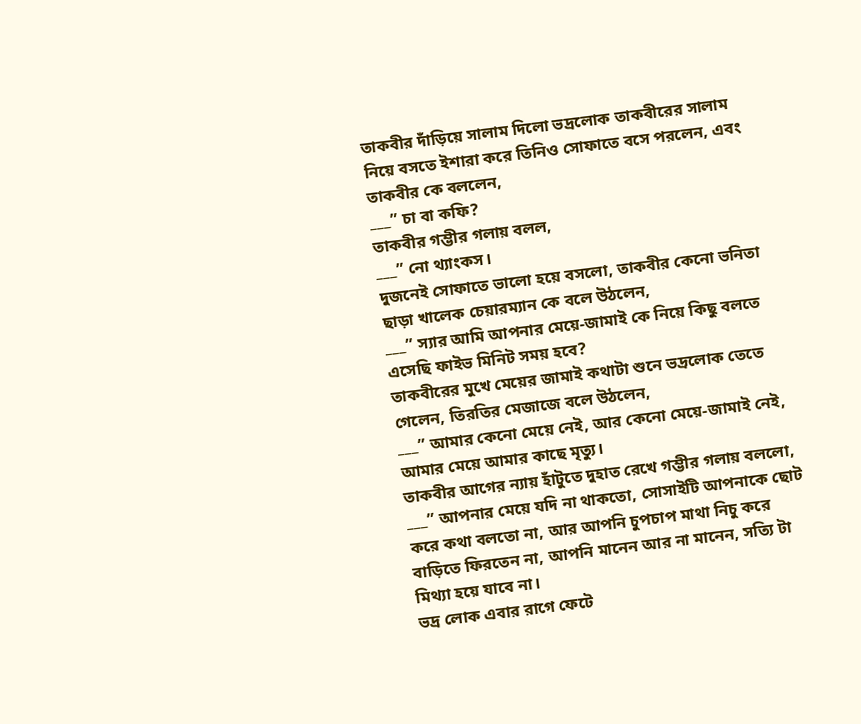তাকবীর দাঁড়িয়ে সালাম দিলো ভদ্রলোক তাকবীরের সালাম নিয়ে বসতে ইশারা করে তিনিও সোফাতে বসে পরলেন, এবং তাকবীর কে বললেন,
___” চা বা কফি?
তাকবীর গম্ভীর গলায় বলল,
___” নো থ্যাংকস।
দুজনেই সোফাতে ভালো হয়ে বসলো, তাকবীর কেনো ভনিতা ছাড়া খালেক চেয়ারম্যান কে বলে উঠলেন,
___” স্যার আমি আপনার মেয়ে-জামাই কে নিয়ে কিছু বলতে এসেছি ফাইভ মিনিট সময় হবে?
তাকবীরের মুখে মেয়ের জামাই কথাটা শুনে ভদ্রলোক তেতে গেলেন, তিরতির মেজাজে বলে উঠলেন,
___” আমার কেনো মেয়ে নেই, আর কেনো মেয়ে-জামাই নেই, আমার মেয়ে আমার কাছে মৃত্যু।
তাকবীর আগের ন্যায় হাঁটুতে দুহাত রেখে গম্ভীর গলায় বললো,
___” আপনার মেয়ে যদি না থাকতো, সোসাইটি আপনাকে ছোট করে কথা বলতো না, আর আপনি চুপচাপ মাথা নিচু করে বাড়িতে ফিরতেন না, আপনি মানেন আর না মানেন, সত্যি টা মিথ্যা হয়ে যাবে না।
ভদ্র লোক এবার রাগে ফেটে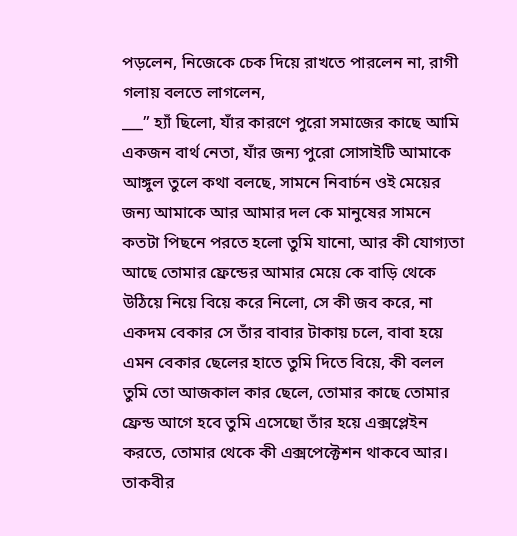পড়লেন, নিজেকে চেক দিয়ে রাখতে পারলেন না, রাগী গলায় বলতে লাগলেন,
___” হ্যাঁ ছিলো, যাঁর কারণে পুরো সমাজের কাছে আমি একজন বার্থ নেতা, যাঁর জন্য পুরো সোসাইটি আমাকে আঙ্গুল তুলে কথা বলছে, সামনে নিবার্চন ওই মেয়ের জন্য আমাকে আর আমার দল কে মানুষের সামনে কতটা পিছনে পরতে হলো তুমি যানো, আর কী যোগ্যতা আছে তোমার ফ্রেন্ডের আমার মেয়ে কে বাড়ি থেকে উঠিয়ে নিয়ে বিয়ে করে নিলো, সে কী জব করে, না একদম বেকার সে তাঁর বাবার টাকায় চলে, বাবা হয়ে এমন বেকার ছেলের হাতে তুমি দিতে বিয়ে, কী বলল তুমি তো আজকাল কার ছেলে, তোমার কাছে তোমার ফ্রেন্ড আগে হবে তুমি এসেছো তাঁর হয়ে এক্সপ্লেইন করতে, তোমার থেকে কী এক্সপেক্টেশন থাকবে আর।
তাকবীর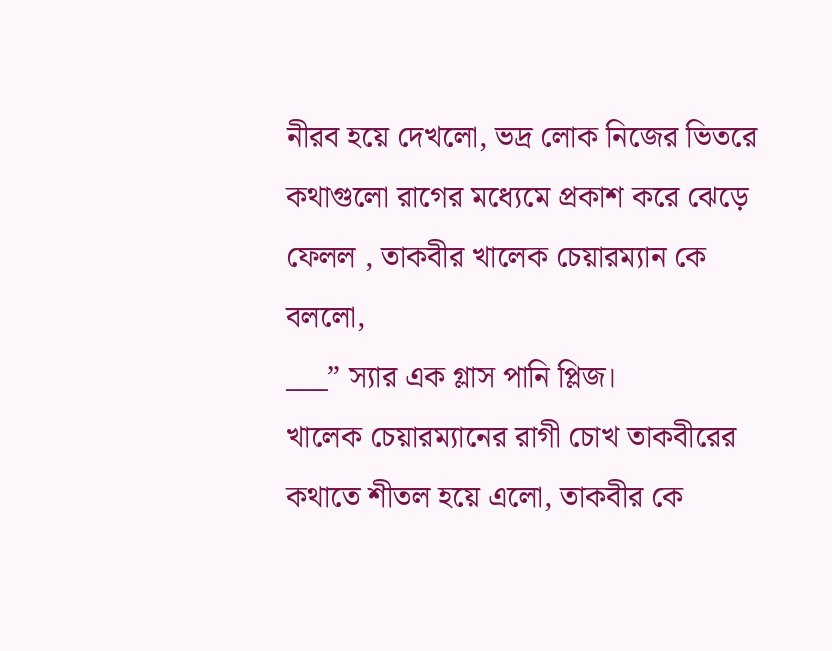নীরব হয়ে দেখলো, ভদ্র লোক নিজের ভিতরে কথাগুলো রাগের মধ্যেমে প্রকাশ করে ঝেড়ে ফেলল , তাকবীর খালেক চেয়ারম্যান কে বললো,
___” স্যার এক গ্লাস পানি প্লিজ।
খালেক চেয়ারম্যানের রাগী চোখ তাকবীরের কথাতে শীতল হয়ে এলো, তাকবীর কে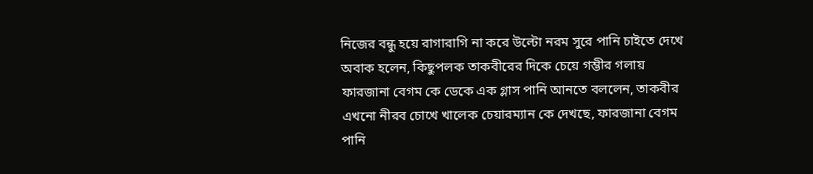নিজের বন্ধু হয়ে রাগারাগি না করে উল্টো নরম সুরে পানি চাইতে দেখে অবাক হলেন, কিছুপলক তাকবীরের দিকে চেয়ে গম্ভীর গলায় ফারজানা বেগম কে ডেকে এক গ্লাস পানি আনতে বললেন, তাকবীর এখনো নীরব চোখে খালেক চেয়ারম্যান কে দেখছে, ফারজানা বেগম পানি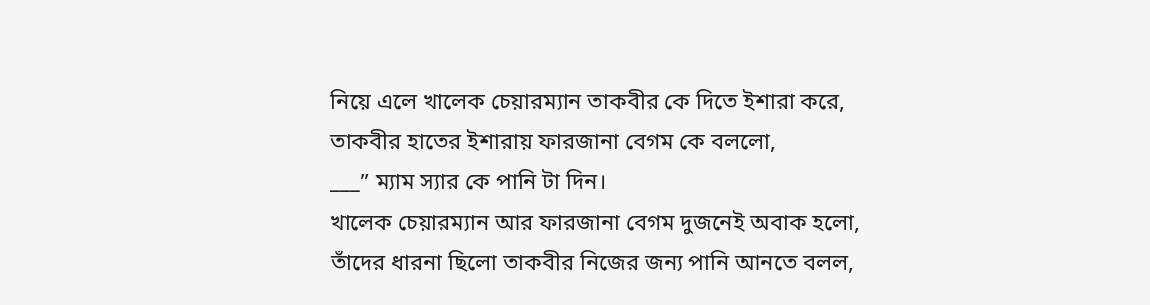নিয়ে এলে খালেক চেয়ারম্যান তাকবীর কে দিতে ইশারা করে, তাকবীর হাতের ইশারায় ফারজানা বেগম কে বললো,
___” ম্যাম স্যার কে পানি টা দিন।
খালেক চেয়ারম্যান আর ফারজানা বেগম দুজনেই অবাক হলো, তাঁদের ধারনা ছিলো তাকবীর নিজের জন্য পানি আনতে বলল,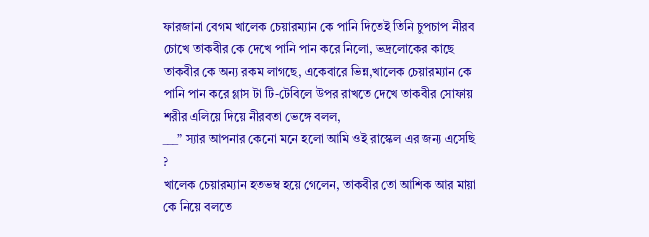ফারজানা বেগম খালেক চেয়ারম্যান কে পানি দিতেই তিনি চুপচাপ নীরব চোখে তাকবীর কে দেখে পানি পান করে নিলো, ভদ্রলোকের কাছে তাকবীর কে অন্য রকম লাগছে, একেবারে ভিন্ন,খালেক চেয়ারম্যান কে পানি পান করে গ্লাস টা টি-টেবিলে উপর রাখতে দেখে তাকবীর সোফায় শরীর এলিয়ে দিয়ে নীরবতা ভেঙ্গে বলল,
___” স্যার আপনার কেনো মনে হলো আমি ওই রাস্কেল এর জন্য এসেছি ?
খালেক চেয়ারম্যান হতভম্ব হয়ে গেলেন, তাকবীর তো আশিক আর মায়া কে নিয়ে বলতে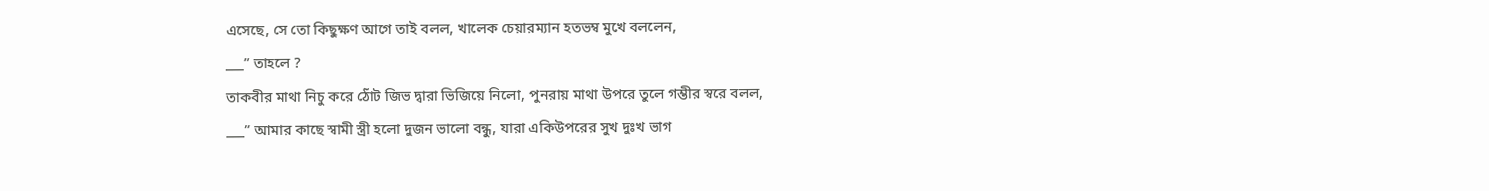এসেছে, সে তো কিছুক্ষণ আগে তাই বলল, খালেক চেয়ারম্যান হতভম্ব মুখে বললেন,
___” তাহলে ?
তাকবীর মাথা নিচু করে ঠোঁট জিভ দ্বারা ভিজিয়ে নিলো, পুনরায় মাথা উপরে তুলে গম্ভীর স্বরে বলল,
___” আমার কাছে স্বামী স্ত্রী হলো দুজন ভালো বন্ধু, যারা একিউপরের সুখ দুঃখ ভাগ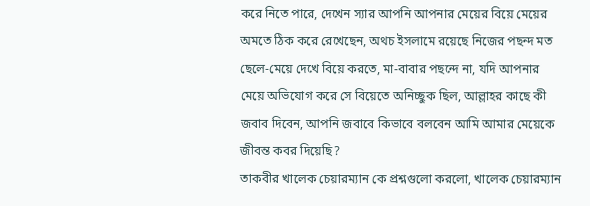করে নিতে পারে, দেখেন স্যার আপনি আপনার মেয়ের বিয়ে মেয়ের অমতে ঠিক করে রেখেছেন, অথচ ইসলামে রয়েছে নিজের পছন্দ মত ছেলে-মেয়ে দেখে বিয়ে করতে, মা-বাবার পছন্দে না, যদি আপনার মেয়ে অভিযোগ করে সে বিয়েতে অনিচ্ছুক ছিল, আল্লাহর কাছে কী জবাব দিবেন, আপনি জবাবে কিভাবে বলবেন আমি আমার মেয়েকে জীবন্ত কবর দিয়েছি?
তাকবীর খালেক চেয়ারম্যান কে প্রশ্নগুলো করলো, খালেক চেয়ারম্যান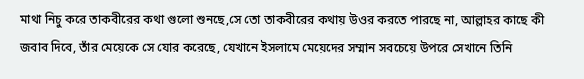মাথা নিচু করে তাকবীরের কথা গুলো শুনছে,সে তো তাকবীরের কথায় উওর করতে পারছে না, আল্লাহর কাছে কী জবাব দিবে, তাঁর মেয়েকে সে যোর করেছে, যেখানে ইসলামে মেয়েদের সম্মান সবচেয়ে উপরে সেখানে তিনি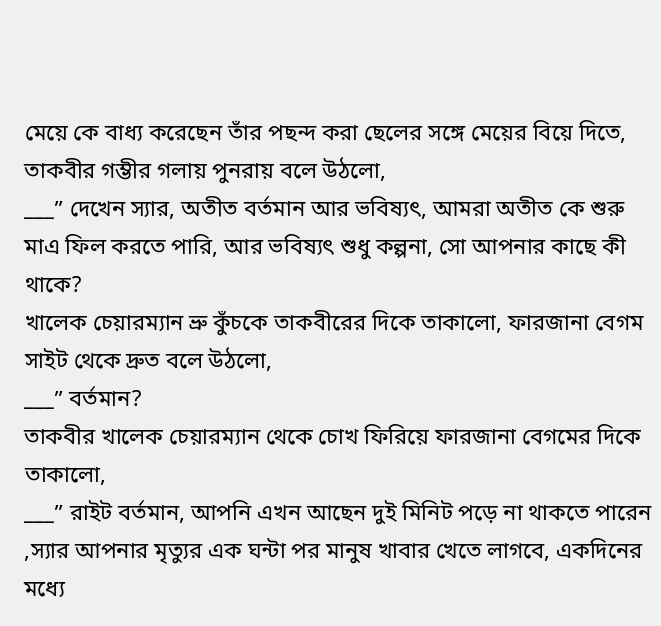মেয়ে কে বাধ্য করেছেন তাঁর পছন্দ করা ছেলের সঙ্গে মেয়ের বিয়ে দিতে, তাকবীর গম্ভীর গলায় পুনরায় বলে উঠলো,
___” দেখেন স্যার, অতীত বর্তমান আর ভবিষ্যৎ, আমরা অতীত কে শুরু মাএ ফিল করতে পারি, আর ভবিষ্যৎ শুধু কল্পনা, সো আপনার কাছে কী থাকে?
খালেক চেয়ারম্যান ভ্রু কুঁচকে তাকবীরের দিকে তাকালো, ফারজানা বেগম সাইট থেকে দ্রুত বলে উঠলো,
___” বর্তমান?
তাকবীর খালেক চেয়ারম্যান থেকে চোখ ফিরিয়ে ফারজানা বেগমের দিকে তাকালো,
___” রাইট বর্তমান, আপনি এখন আছেন দুই মিনিট পড়ে না থাকতে পারেন ,স্যার আপনার মৃত্যুর এক ঘন্টা পর মানুষ খাবার খেতে লাগবে, একদিনের মধ্যে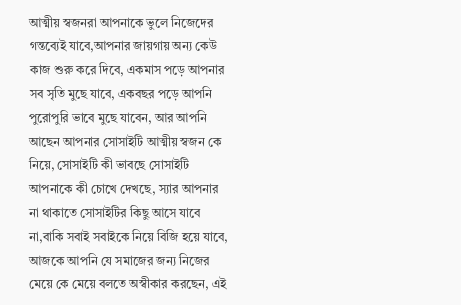আত্মীয় স্বজনরা আপনাকে ভুলে নিজেদের গন্তব্যেই যাবে,আপনার জায়গায় অন্য কেউ কাজ শুরু করে দিবে, একমাস পড়ে আপনার সব সৃতি মুছে যাবে, একবছর পড়ে আপনি পুরোপুরি ভাবে মুছে যাবেন, আর আপনি আছেন আপনার সোসাইটি আত্মীয় স্বজন কে নিয়ে, সোসাইটি কী ভাবছে সোসাইটি আপনাকে কী চোখে দেখছে, স্যার আপনার না থাকাতে সোসাইটির কিছু আসে যাবে না,বাকি সবাই সবাইকে নিয়ে বিজি হয়ে যাবে, আজকে আপনি যে সমাজের জন্য নিজের মেয়ে কে মেয়ে বলতে অস্বীকার করছেন, এই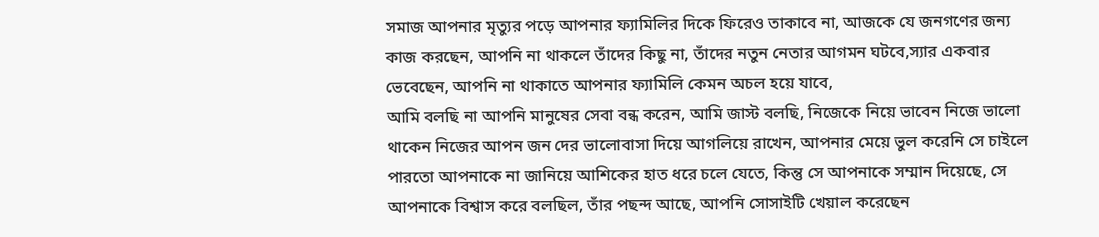সমাজ আপনার মৃত্যুর পড়ে আপনার ফ্যামিলির দিকে ফিরেও তাকাবে না, আজকে যে জনগণের জন্য কাজ করছেন, আপনি না থাকলে তাঁদের কিছু না, তাঁদের নতুন নেতার আগমন ঘটবে,স্যার একবার ভেবেছেন, আপনি না থাকাতে আপনার ফ্যামিলি কেমন অচল হয়ে যাবে,
আমি বলছি না আপনি মানুষের সেবা বন্ধ করেন, আমি জাস্ট বলছি, নিজেকে নিয়ে ভাবেন নিজে ভালো থাকেন নিজের আপন জন দের ভালোবাসা দিয়ে আগলিয়ে রাখেন, আপনার মেয়ে ভুল করেনি সে চাইলে পারতো আপনাকে না জানিয়ে আশিকের হাত ধরে চলে যেতে, কিন্তু সে আপনাকে সম্মান দিয়েছে, সে আপনাকে বিশ্বাস করে বলছিল, তাঁর পছন্দ আছে, আপনি সোসাইটি খেয়াল করেছেন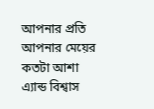আপনার প্রতি আপনার মেয়ের কতটা আশা এ্যান্ড বিশ্বাস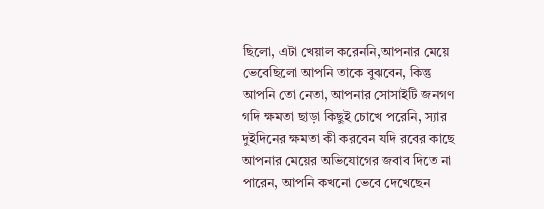ছিলো, এটা খেয়াল করেননি,আপনার মেয়ে ভেবেছিলো আপনি তাকে বুঝবেন, কিন্তু আপনি তো নেতা, আপনার সোসাইটি জনগণ গদি ক্ষমতা ছাড়া কিছুই চোখে পরেনি, স্যার দুইদিনের ক্ষমতা কী করবেন যদি রবের কাছে আপনার মেয়ের অভিযোগের জবাব দিতে না পারেন, আপনি কখনো ভেবে দেখেছেন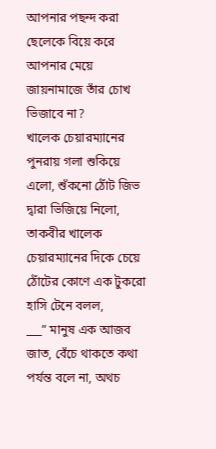আপনার পছন্দ করা ছেলেকে বিয়ে করে আপনার মেয়ে জায়নামাজে তাঁর চোখ ভিজাবে না?
খালেক চেয়ারম্যানের পুনরায় গলা শুকিয়ে এলো, শুঁকনো ঠোঁট জিভ দ্বারা ভিজিয়ে নিলো, তাকবীর খালেক চেয়ারম্যানের দিকে চেয়ে ঠোঁটের কোণে এক টুকরো হাসি টেনে বলল,
___” মানুষ এক আজব জাত, বেঁচে থাকতে কথা পর্যন্ত বলে না, অথচ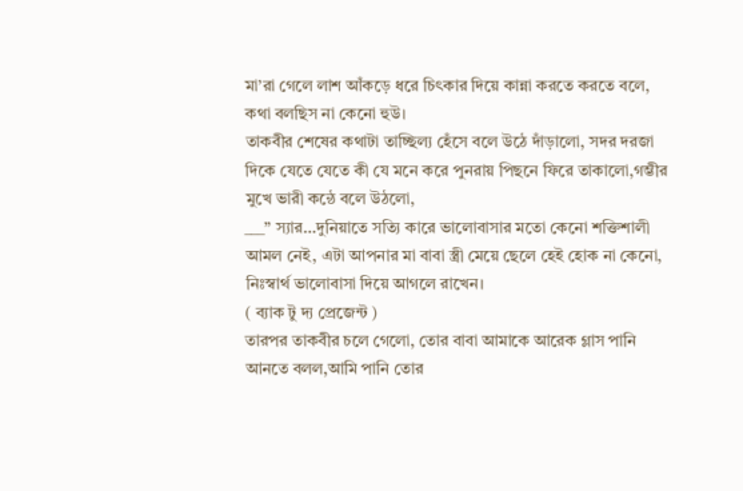মা’রা গেলে লাশ আঁকড়ে ধরে চিৎকার দিয়ে কান্না করতে করতে বলে, কথা বলছিস না কেনো হুউ।
তাকবীর শেষের কথাটা তাচ্ছিল্য হেঁসে বলে উঠে দাঁড়ালো, সদর দরজা দিকে যেতে যেতে কী যে মনে করে পুনরায় পিছনে ফিরে তাকালো,গম্ভীর মুখে ভারী কন্ঠে বলে উঠলো,
___” স্যার…দুনিয়াতে সত্যি কারে ভালোবাসার মতো কেনো শক্তিশালী আমল নেই, এটা আপনার মা বাবা স্ত্রী মেয়ে ছেলে হেই হোক না কেনো, নিঃস্বার্থ ভালোবাসা দিয়ে আগলে রাখেন।
( ব্যাক টু দ্য প্রেজেন্ট )
তারপর তাকবীর চলে গেলো, তোর বাবা আমাকে আরেক গ্লাস পানি আনতে বলল,আমি পানি তোর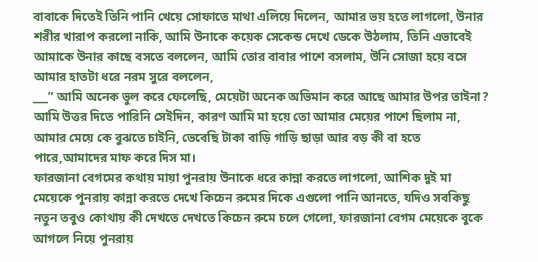বাবাকে দিতেই তিনি পানি খেয়ে সোফাতে মাথা এলিয়ে দিলেন, আমার ভয় হতে লাগলো, উনার শরীর খারাপ করলো নাকি, আমি উনাকে কয়েক সেকেন্ড দেখে ডেকে উঠলাম, তিনি এভাবেই আমাকে উনার কাছে বসতে বললেন, আমি তোর বাবার পাশে বসলাম, উনি সোজা হয়ে বসে আমার হাতটা ধরে নরম সুরে বললেন,
___” আমি অনেক ভুল করে ফেলেছি, মেয়েটা অনেক অভিমান করে আছে আমার উপর তাইনা?
আমি উত্তর দিতে পারিনি সেইদিন, কারণ আমি মা হয়ে তো আমার মেয়ের পাশে ছিলাম না, আমার মেয়ে কে বুঝতে চাইনি, ভেবেছি টাকা বাড়ি গাড়ি ছাড়া আর বড় কী বা হতে পারে,আমাদের মাফ করে দিস মা।
ফারজানা বেগমের কথায় মায়া পুনরায় উনাকে ধরে কান্না করতে লাগলো, আশিক দুই মা মেয়েকে পুনরায় কান্না করতে দেখে কিচেন রুমের দিকে এগুলো পানি আনতে, যদিও সবকিছু নতুন তবুও কোথায় কী দেখতে দেখতে কিচেন রুমে চলে গেলো, ফারজানা বেগম মেয়েকে বুকে আগলে নিয়ে পুনরায়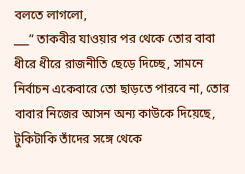বলতে লাগলো,
___” তাকবীর যাওয়ার পর থেকে তোর বাবা ধীরে ধীরে রাজনীতি ছেড়ে দিচ্ছে, সামনে নির্বাচন একেবারে তো ছাড়তে পারবে না, তোর বাবার নিজের আসন অন্য কাউকে দিয়েছে, টুকিটাকি তাঁদের সঙ্গে থেকে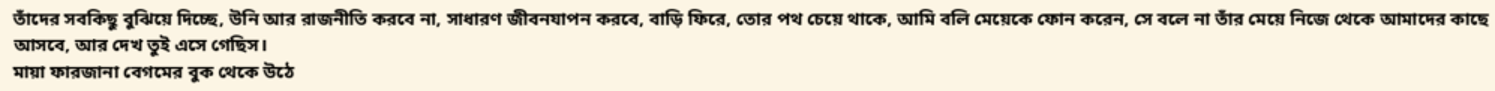তাঁদের সবকিছু বুঝিয়ে দিচ্ছে, উনি আর রাজনীতি করবে না, সাধারণ জীবনযাপন করবে, বাড়ি ফিরে, তোর পথ চেয়ে থাকে, আমি বলি মেয়েকে ফোন করেন, সে বলে না তাঁর মেয়ে নিজে থেকে আমাদের কাছে আসবে, আর দেখ তুই এসে গেছিস।
মায়া ফারজানা বেগমের বুক থেকে উঠে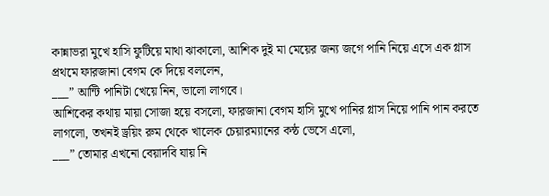কান্নাভরা মুখে হাসি ফুটিয়ে মাথা ঝাকালো, আশিক দুই মা মেয়ের জন্য জগে পানি নিয়ে এসে এক গ্লাস প্রথমে ফারজানা বেগম কে দিয়ে বললেন,
___” আন্টি পানিটা খেয়ে নিন, ভালো লাগবে।
আশিকের কথায় মায়া সোজা হয়ে বসলো, ফারজানা বেগম হাসি মুখে পানির গ্লাস নিয়ে পানি পান করতে লাগলো, তখনই ড্রয়িং রুম থেকে খালেক চেয়ারম্যানের কন্ঠ ভেসে এলো,
___” তোমার এখনো বেয়াদবি যায় নি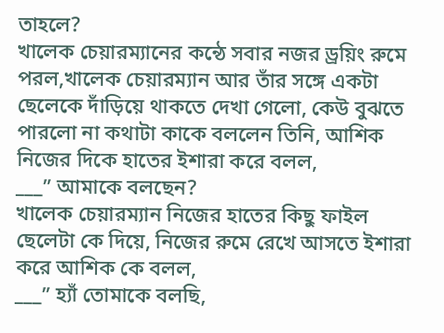তাহলে?
খালেক চেয়ারম্যানের কন্ঠে সবার নজর ড্রয়িং রুমে পরল,খালেক চেয়ারম্যান আর তাঁর সঙ্গে একটা ছেলেকে দাঁড়িয়ে থাকতে দেখা গেলো, কেউ বুঝতে পারলো না কথাটা কাকে বললেন তিনি, আশিক নিজের দিকে হাতের ইশারা করে বলল,
___” আমাকে বলছেন?
খালেক চেয়ারম্যান নিজের হাতের কিছু ফাইল ছেলেটা কে দিয়ে, নিজের রুমে রেখে আসতে ইশারা করে আশিক কে বলল,
___” হ্যাঁ তোমাকে বলছি,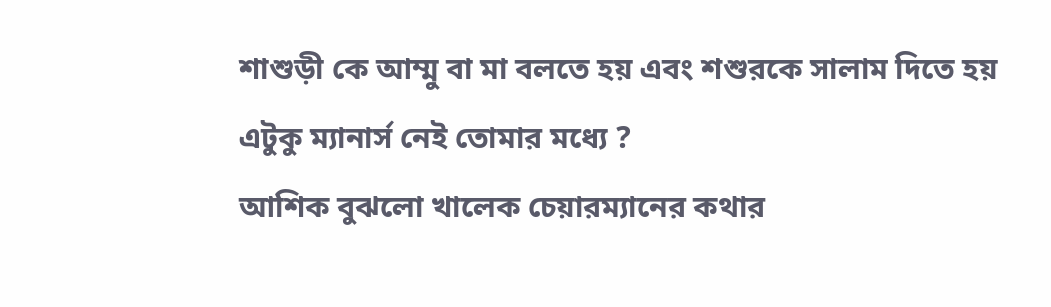শাশুড়ী কে আম্মু বা মা বলতে হয় এবং শশুরকে সালাম দিতে হয় এটুকু ম্যানার্স নেই তোমার মধ্যে ?
আশিক বুঝলো খালেক চেয়ারম্যানের কথার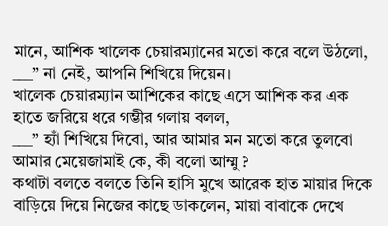মানে, আশিক খালেক চেয়ারম্যানের মতো করে বলে উঠলো,
___” না নেই, আপনি শিখিয়ে দিয়েন।
খালেক চেয়ারম্যান আশিকের কাছে এসে আশিক কর এক হাতে জরিয়ে ধরে গম্ভীর গলায় বলল,
___” হ্যাঁ শিখিয়ে দিবো, আর আমার মন মতো করে তুলবো আমার মেয়েজামাই কে, কী বলো আম্মু ?
কথাটা বলতে বলতে তিনি হাসি মুখে আরেক হাত মায়ার দিকে বাড়িয়ে দিয়ে নিজের কাছে ডাকলেন, মায়া বাবাকে দেখে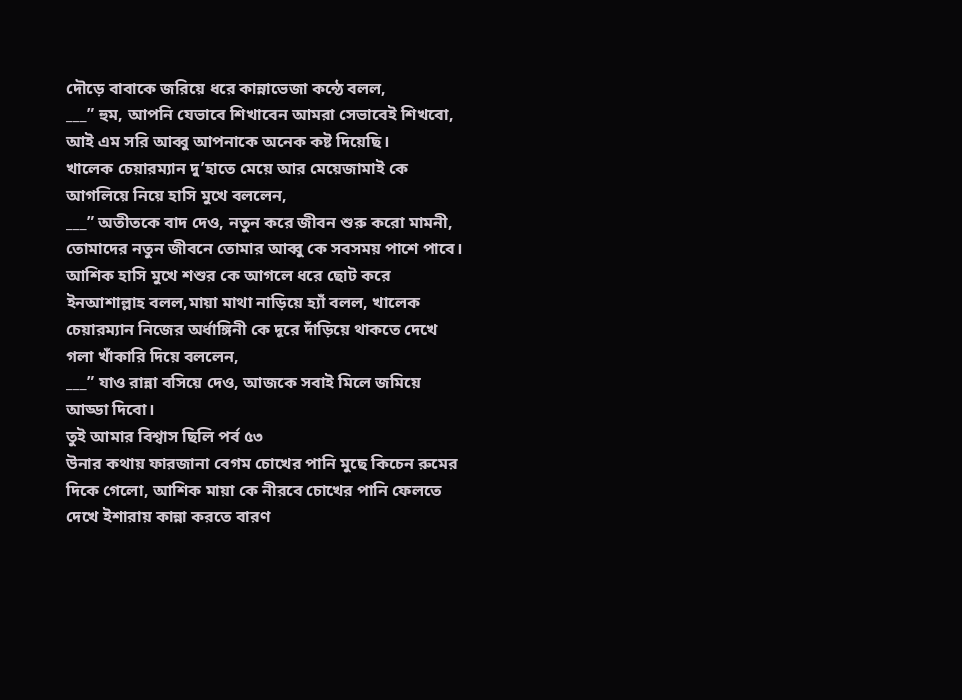দৌড়ে বাবাকে জরিয়ে ধরে কান্নাভেজা কন্ঠে বলল,
___” হুম, আপনি যেভাবে শিখাবেন আমরা সেভাবেই শিখবো, আই এম সরি আব্বু আপনাকে অনেক কষ্ট দিয়েছি।
খালেক চেয়ারম্যান দু’হাতে মেয়ে আর মেয়েজামাই কে আগলিয়ে নিয়ে হাসি মুখে বললেন,
___” অতীতকে বাদ দেও, নতুন করে জীবন শুরু করো মামনী, তোমাদের নতুন জীবনে তোমার আব্বু কে সবসময় পাশে পাবে।
আশিক হাসি মুখে শশুর কে আগলে ধরে ছোট করে ইনআশাল্লাহ বলল,মায়া মাথা নাড়িয়ে হ্যাঁ বলল, খালেক চেয়ারম্যান নিজের অর্ধাঙ্গিনী কে দূরে দাঁড়িয়ে থাকতে দেখে গলা খাঁকারি দিয়ে বললেন,
___” যাও রান্না বসিয়ে দেও, আজকে সবাই মিলে জমিয়ে আড্ডা দিবো।
তুই আমার বিশ্বাস ছিলি পর্ব ৫৩
উনার কথায় ফারজানা বেগম চোখের পানি মুছে কিচেন রুমের দিকে গেলো, আশিক মায়া কে নীরবে চোখের পানি ফেলতে দেখে ইশারায় কান্না করতে বারণ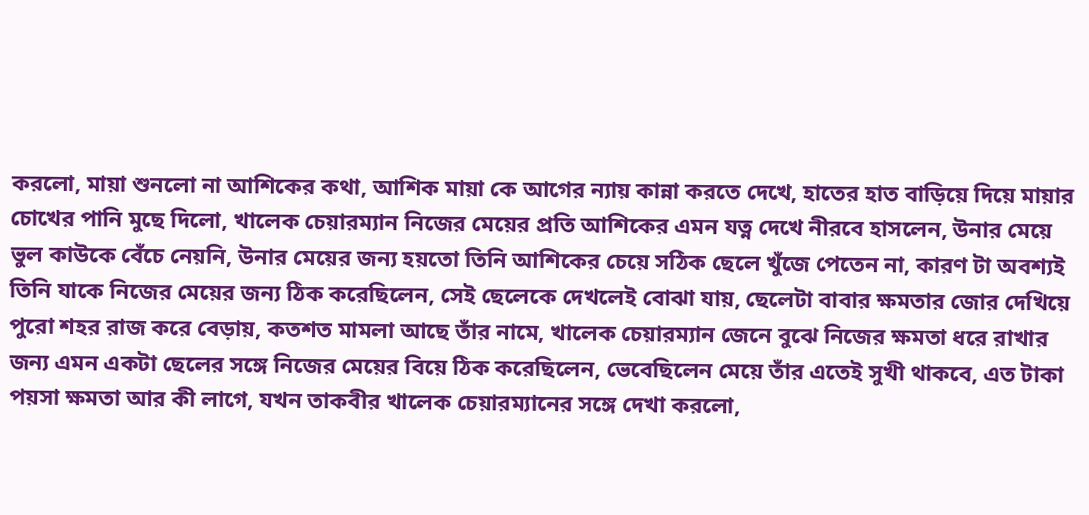করলো, মায়া শুনলো না আশিকের কথা, আশিক মায়া কে আগের ন্যায় কান্না করতে দেখে, হাতের হাত বাড়িয়ে দিয়ে মায়ার চোখের পানি মুছে দিলো, খালেক চেয়ারম্যান নিজের মেয়ের প্রতি আশিকের এমন যত্ন দেখে নীরবে হাসলেন, উনার মেয়ে ভুল কাউকে বেঁচে নেয়নি, উনার মেয়ের জন্য হয়তো তিনি আশিকের চেয়ে সঠিক ছেলে খুঁজে পেতেন না, কারণ টা অবশ্যই তিনি যাকে নিজের মেয়ের জন্য ঠিক করেছিলেন, সেই ছেলেকে দেখলেই বোঝা যায়, ছেলেটা বাবার ক্ষমতার জোর দেখিয়ে পুরো শহর রাজ করে বেড়ায়, কতশত মামলা আছে তাঁর নামে, খালেক চেয়ারম্যান জেনে বুঝে নিজের ক্ষমতা ধরে রাখার জন্য এমন একটা ছেলের সঙ্গে নিজের মেয়ের বিয়ে ঠিক করেছিলেন, ভেবেছিলেন মেয়ে তাঁর এতেই সুখী থাকবে, এত টাকা পয়সা ক্ষমতা আর কী লাগে, যখন তাকবীর খালেক চেয়ারম্যানের সঙ্গে দেখা করলো,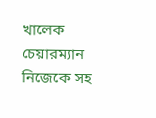খালেক চেয়ারম্যান নিজেকে সহ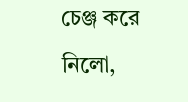চেঞ্জ করে নিলো,